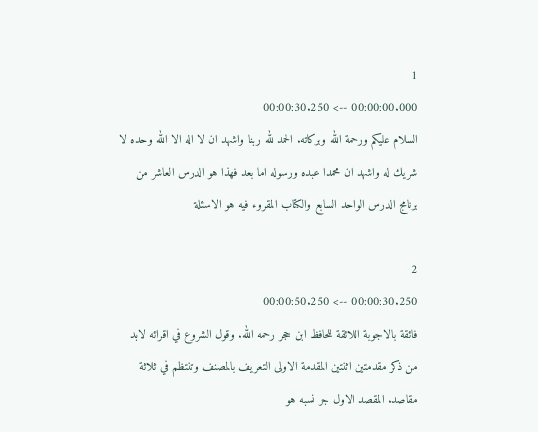1
00:00:00.000 --> 00:00:30.250
السلام عليكم ورحمة الله وبركاته. الحمد لله ربنا واشهد ان لا اله الا الله وحده لا شريك له واشهد ان محمدا عبده ورسوله اما بعد فهذا هو الدرس العاشر من برنامج الدرس الواحد السابع والكتاب المقروء فيه هو الاسئلة

2
00:00:30.250 --> 00:00:50.250
فائقة بالاجوبة اللائقة للحافظ ابن حجر رحمه الله. وقول الشروع في اقرائه لابد من ذكر مقدمتين اثنتين المقدمة الاولى التعريف بالمصنف وتنتظم في ثلاثة مقاصد. المقصد الاول جر نسبه هو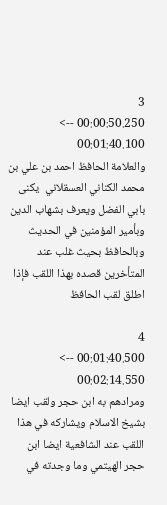3
00:00:50.250 --> 00:01:40.100
والعلامة الحافظ احمد بن علي بن محمد الكناني العسقلاني  يكنى بابي الفضل ويعرف بشهاب الدين وبأمير المؤمنين في الحديث وبالحافظ بحيث غلب عند المتأخرين قصده بهذا اللقب فإذا اطلق لقب الحافظ

4
00:01:40.500 --> 00:02:14.550
ومرادهم به ابن حجر ولقب ايضا بشيخ الاسلام ويشاركه في هذا اللقب عند الشافعية ايضا ابن حجر الهيتمي وما وجدته في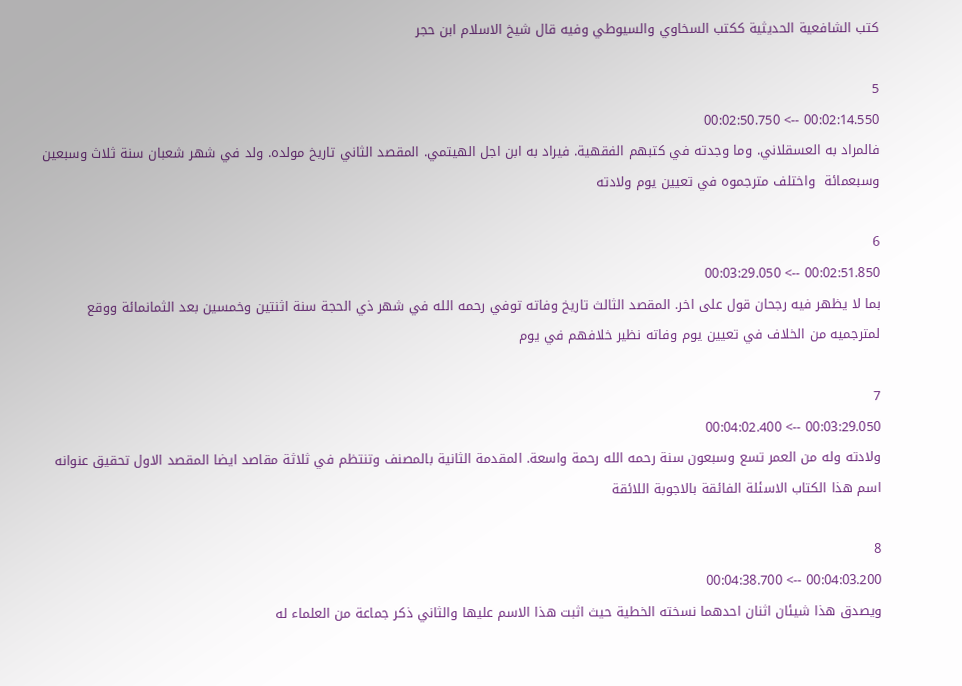كتب الشافعية الحديثية ككتب السخاوي والسيوطي وفيه قال شيخ الاسلام ابن حجر

5
00:02:14.550 --> 00:02:50.750
فالمراد به العسقلاني. وما وجدته في كتبهم الفقهية. فيراد به ابن اجل الهيتمي. المقصد الثاني تاريخ مولده. ولد في شهر شعبان سنة ثلاث وسبعين وسبعمائة  واختلف مترجموه في تعيين يوم ولادته

6
00:02:51.850 --> 00:03:29.050
بما لا يظهر فيه رجحان قول على اخر. المقصد الثالث تاريخ وفاته توفي رحمه الله في شهر ذي الحجة سنة اثنتين وخمسين بعد الثمانمائة ووقع لمترجميه من الخلاف في تعيين يوم وفاته نظير خلافهم في يوم

7
00:03:29.050 --> 00:04:02.400
ولادته وله من العمر تسع وسبعون سنة رحمه الله رحمة واسعة. المقدمة الثانية بالمصنف وتنتظم في ثلاثة مقاصد ايضا المقصد الاول تحقيق عنوانه اسم هذا الكتاب الاسئلة الفائقة بالاجوبة اللائقة

8
00:04:03.200 --> 00:04:38.700
ويصدق هذا شيئان اثنان احدهما نسخته الخطية حيث اثبت هذا الاسم عليها والثاني ذكر جماعة من العلماء له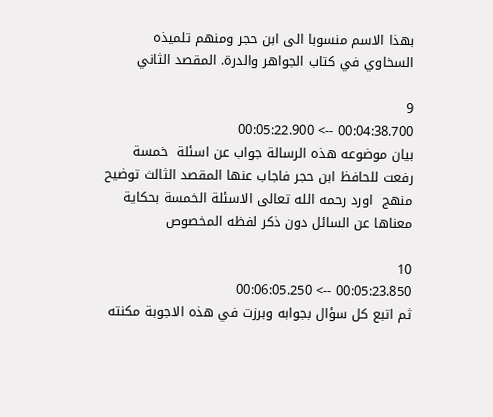بهذا الاسم منسوبا الى ابن حجر ومنهم تلميذه السخاوي في كتاب الجواهر والدرة. المقصد الثاني

9
00:04:38.700 --> 00:05:22.900
بيان موضوعه هذه الرسالة جواب عن اسئلة  خمسة رفعت للحافظ ابن حجر فاجاب عنها المقصد الثالث توضيح منهج  اورد رحمه الله تعالى الاسئلة الخمسة بحكاية معناها عن السائل دون ذكر لفظه المخصوص

10
00:05:23.850 --> 00:06:05.250
ثم اتبع كل سؤال بجوابه وبرزت في هذه الاجوبة مكنته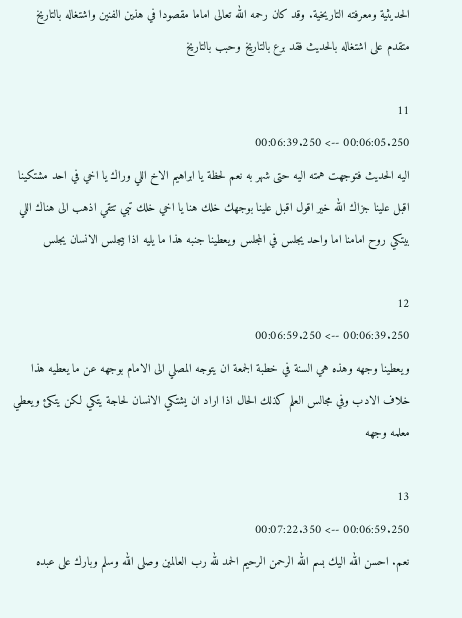الحديثية ومعرفته التاريخية. وقد كان رحمه الله تعالى اماما مقصودا في هذين الفنين واشتغاله بالتاريخ متقدم على اشتغاله بالحديث فقد برع بالتاريخ وحبب بالتاريخ

11
00:06:05.250 --> 00:06:39.250
اليه الحديث فتوجهت همته اليه حتى شهر به نعم لحظة يا ابراهيم الاخ اللي وراك يا اخي في احد مشتكينا اقبل علينا جزاك الله خير اقول اقبل علينا بوجهك خلك هنا يا اخي خلك تبي تتقي اذهب الى هناك اللي بيتكي روح امامنا اما واحد يجلس في المجلس ويعطينا جنبه هذا ما يليه اذا بيجلس الانسان يجلس

12
00:06:39.250 --> 00:06:59.250
ويعطينا وجهه وهذه هي السنة في خطبة الجمعة ان يتوجه المصلي الى الامام بوجهه عن ما يعطيه هذا خلاف الادب وفي مجالس العلم كذلك الحال اذا اراد ان يشتكي الانسان لحاجة يتكي لكن يتكئ ويعطي معلمه وجهه

13
00:06:59.250 --> 00:07:22.350
نعم. احسن الله اليك بسم الله الرحمن الرحيم الحمد لله رب العالمين وصلى الله وسلم وبارك على عبده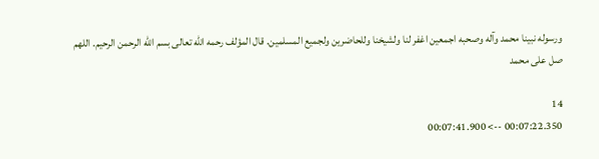ورسوله نبينا محمد وآله وصحبه اجمعين اغفر لنا ولشيخنا وللحاضرين ولجميع المسلمين. قال المؤلف رحمه الله تعالى بسم الله الرحمن الرحيم. اللهم صل على محمد

14
00:07:22.350 --> 00:07:41.900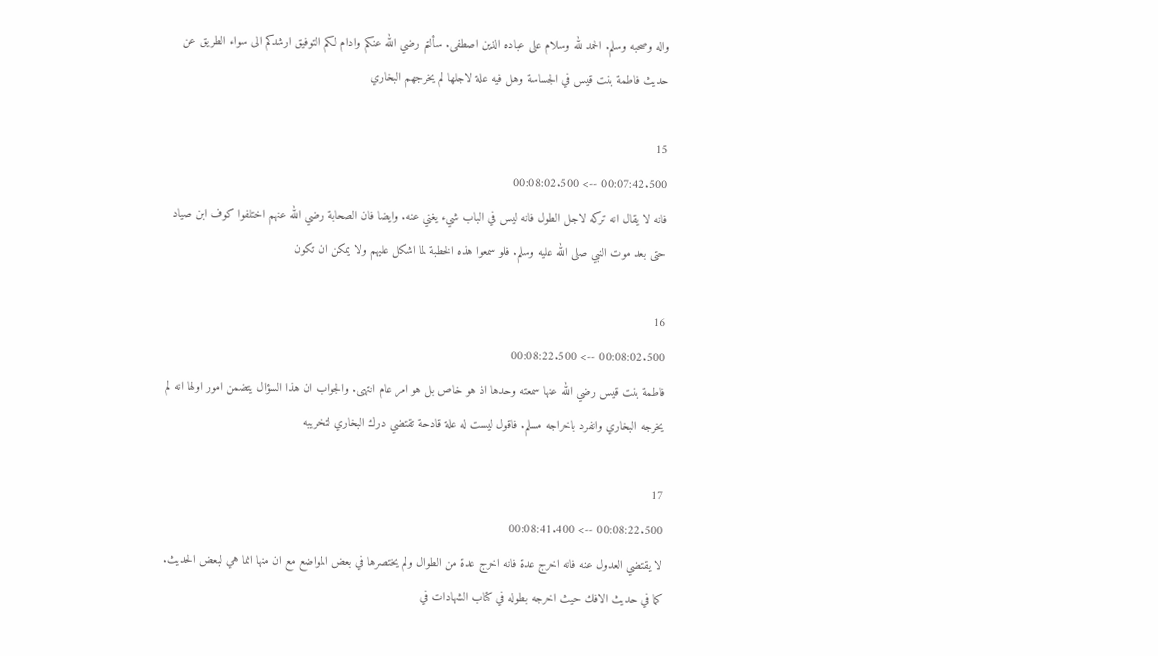واله وصحبه وسلم. الحمد لله وسلام على عباده الذين اصطفى. سألتم رضي الله عنكم وادام لكم التوفيق ارشدكم الى سواء الطريق عن حديث فاطمة بنت قيس في الجساسة وهل فيه علة لاجلها لم يخرجهم البخاري

15
00:07:42.500 --> 00:08:02.500
فانه لا يقال انه تركه لاجل الطول فانه ليس في الباب شيء يغني عنه. وايضا فان الصحابة رضي الله عنهم اختلفوا كوف ابن صياد حتى بعد موت النبي صلى الله عليه وسلم. فلو سمعوا هذه الخطبة لما اشكل عليهم ولا يمكن ان تكون

16
00:08:02.500 --> 00:08:22.500
فاطمة بنت قيس رضي الله عنها سمعته وحدها اذ هو خاص بل هو امر عام انتهى. والجواب ان هذا السؤال يتضمن امور اولها انه لم يخرجه البخاري وانفرد باخراجه مسلم. فاقول ليست له علة قادحة تقتضي درك البخاري لتخريبه

17
00:08:22.500 --> 00:08:41.400
لا يقتضي العدول عنه فانه اخرج عدة فانه اخرج عدة من الطوال ولم يختصرها في بعض المواضع مع ان منها انما هي لبعض الحديث. كما في حديث الافك حيث اخرجه بطوله في كتاب الشهادات في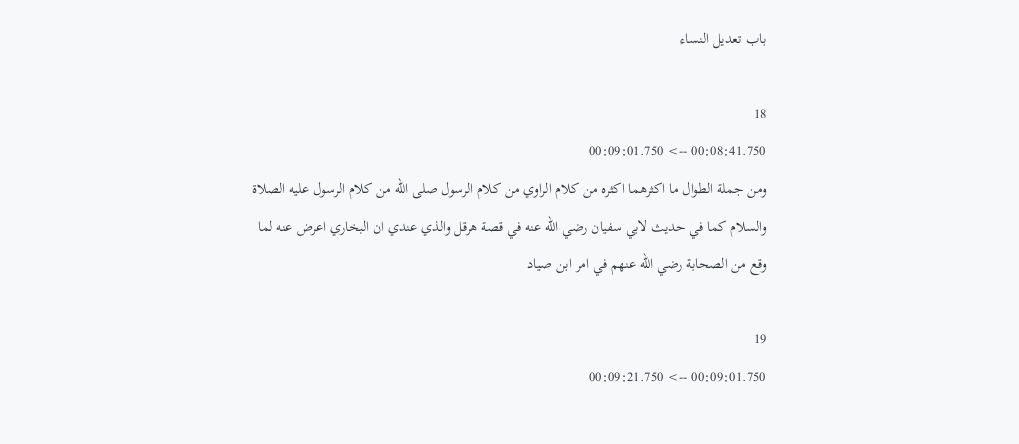باب تعديل النساء

18
00:08:41.750 --> 00:09:01.750
ومن جملة الطوال ما اكثرهما اكثره من كلام الراوي من كلام الرسول صلى الله من كلام الرسول عليه الصلاة والسلام كما في حديث لابي سفيان رضي الله عنه في قصة هرقل والذي عندي ان البخاري اعرض عنه لما وقع من الصحابة رضي الله عنهم في امر ابن صياد

19
00:09:01.750 --> 00:09:21.750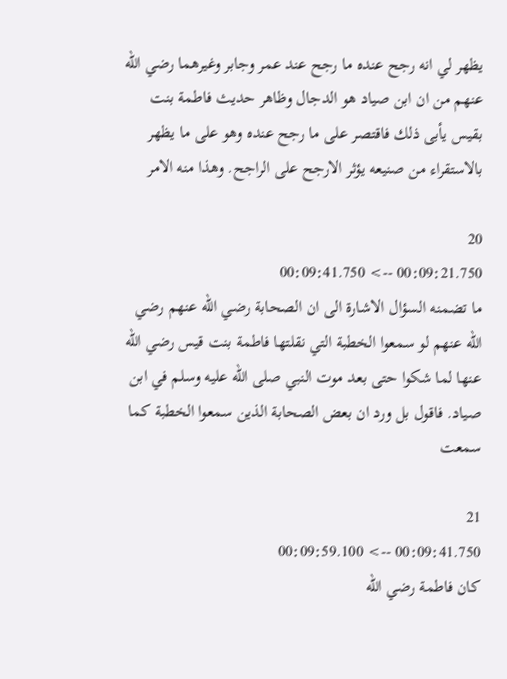يظهر لي انه رجح عنده ما رجح عند عمر وجابر وغيرهما رضي الله عنهم من ان ابن صياد هو الدجال وظاهر حديث فاطمة بنت بقيس يأبى ذلك فاقتصر على ما رجح عنده وهو على ما يظهر بالاستقراء من صنيعه يؤثر الارجح على الراجح. وهذا منه الامر

20
00:09:21.750 --> 00:09:41.750
ما تضمنه السؤال الاشارة الى ان الصحابة رضي الله عنهم رضي الله عنهم لو سمعوا الخطبة التي نقلتها فاطمة بنت قيس رضي الله عنها لما شكوا حتى بعد موت النبي صلى الله عليه وسلم في ابن صياد. فاقول بل ورد ان بعض الصحابة الذين سمعوا الخطبة كما سمعت

21
00:09:41.750 --> 00:09:59.100
كان فاطمة رضي الله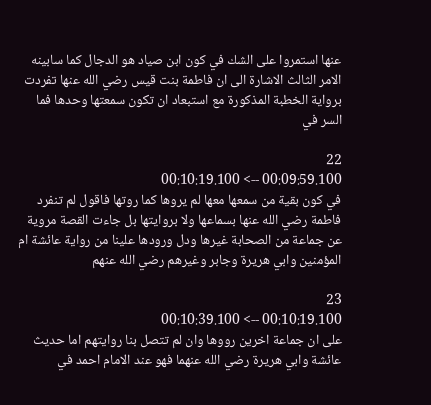عنها استمروا على الشك في كون ابن صياد هو الدجال كما سابينه الامر الثالث الاشارة الى ان فاطمة بنت قيس رضي الله عنها تفردت برواية الخطبة المذكورة مع استبعاد ان تكون سمعتها وحدها فما السر في

22
00:09:59.100 --> 00:10:19.100
في كون بقية من سمعها معها لم يروها كما روتها فاقول لم تنفرد فاطمة رضي الله عنها بسماعها ولا بروايتها بل جاءت القصة مروية عن جماعة من الصحابة غيرها ودل ورودها علينا من رواية عائشة ام المؤمنين وابي هريرة وجابر وغيرهم رضي الله عنهم

23
00:10:19.100 --> 00:10:39.100
على ان جماعة اخرين رووها وان لم تتصل بنا روايتهم اما حديث عائشة وابي هريرة رضي الله عنهما فهو عند الامام احمد في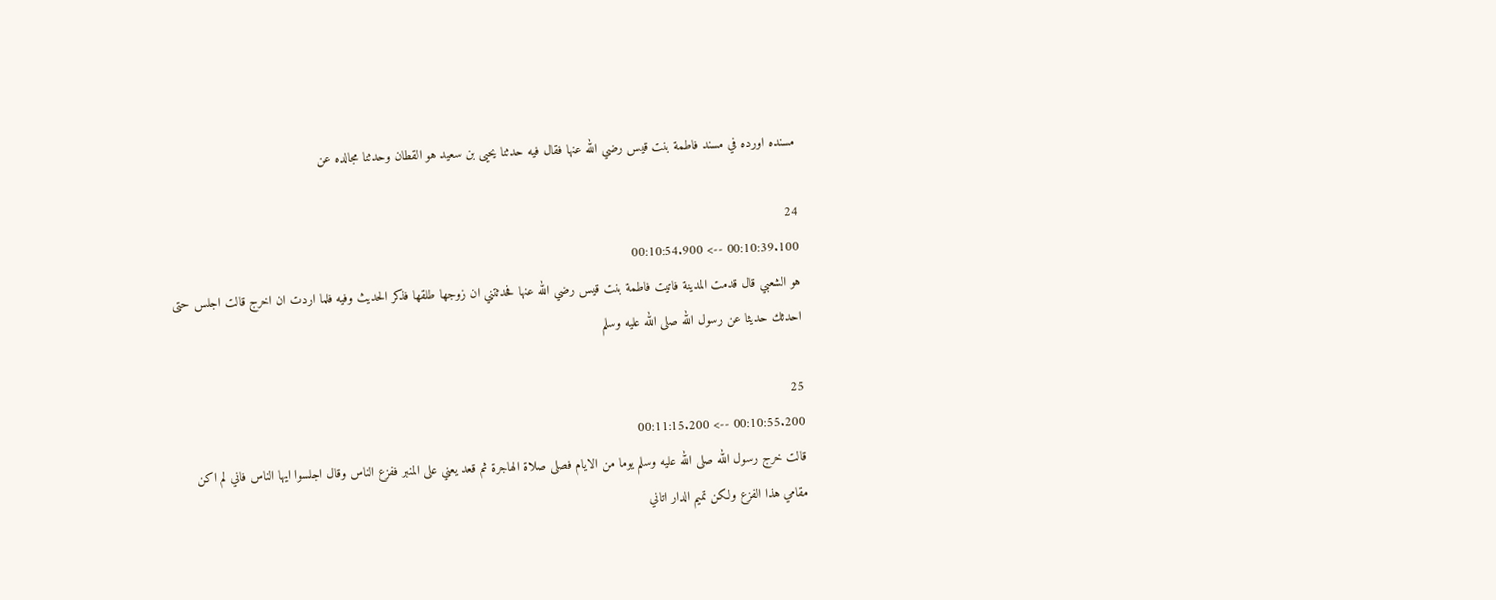مسنده اورده في مسند فاطمة بنت قيس رضي الله عنها فقال فيه حدثنا يحيى بن سعيد هو القطان وحدثنا مجالده عن

24
00:10:39.100 --> 00:10:54.900
هو الشعبي قال قدمت المدينة فاتيت فاطمة بنت قيس رضي الله عنها فحدثتني ان زوجها طلقها فذكر الحديث وفيه فلما اردت ان اخرج قالت اجلس حتى احدثك حديثا عن رسول الله صلى الله عليه وسلم

25
00:10:55.200 --> 00:11:15.200
قالت خرج رسول الله صلى الله عليه وسلم يوما من الايام فصلى صلاة الهاجرة ثم قعد يعني على المنبر ففزع الناس وقال اجلسوا ايها الناس فاني لم اكن مقامي هذا الفزع ولكن تميم الدار اتاني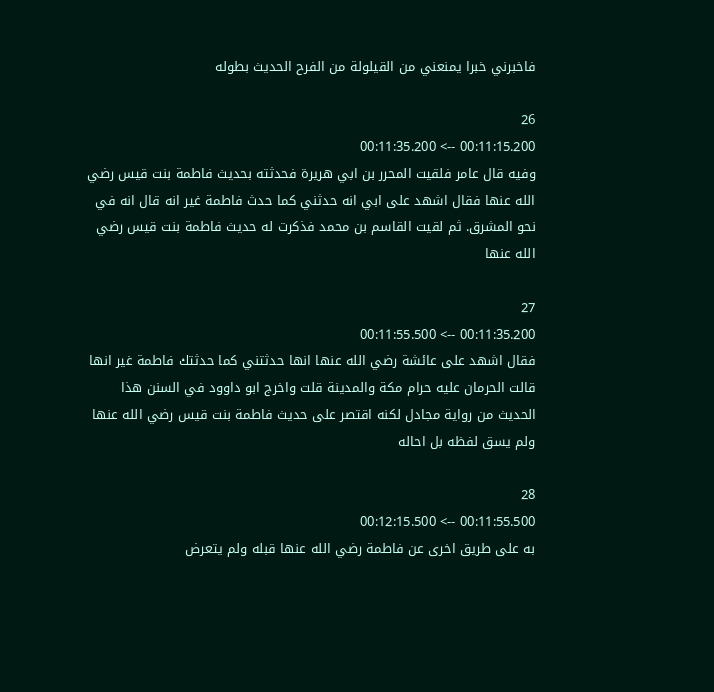فاخبرني خبرا يمنعني من القيلولة من الفرح الحديث بطوله

26
00:11:15.200 --> 00:11:35.200
وفيه قال عامر فلقيت المحرر بن ابي هريرة فحدثته بحديث فاطمة بنت قيس رضي الله عنها فقال اشهد على ابي انه حدثني كما حدث فاطمة غير انه قال انه في نحو المشرق. ثم لقيت القاسم بن محمد فذكرت له حديث فاطمة بنت قيس رضي الله عنها

27
00:11:35.200 --> 00:11:55.500
فقال اشهد على عائشة رضي الله عنها انها حدثتني كما حدثتك فاطمة غير انها قالت الحرمان عليه حرام مكة والمدينة قلت واخرج ابو داوود في السنن هذا الحديث من رواية مجادل لكنه اقتصر على حديث فاطمة بنت قيس رضي الله عنها ولم يسق لفظه بل احاله

28
00:11:55.500 --> 00:12:15.500
به على طريق اخرى عن فاطمة رضي الله عنها قبله ولم يتعرض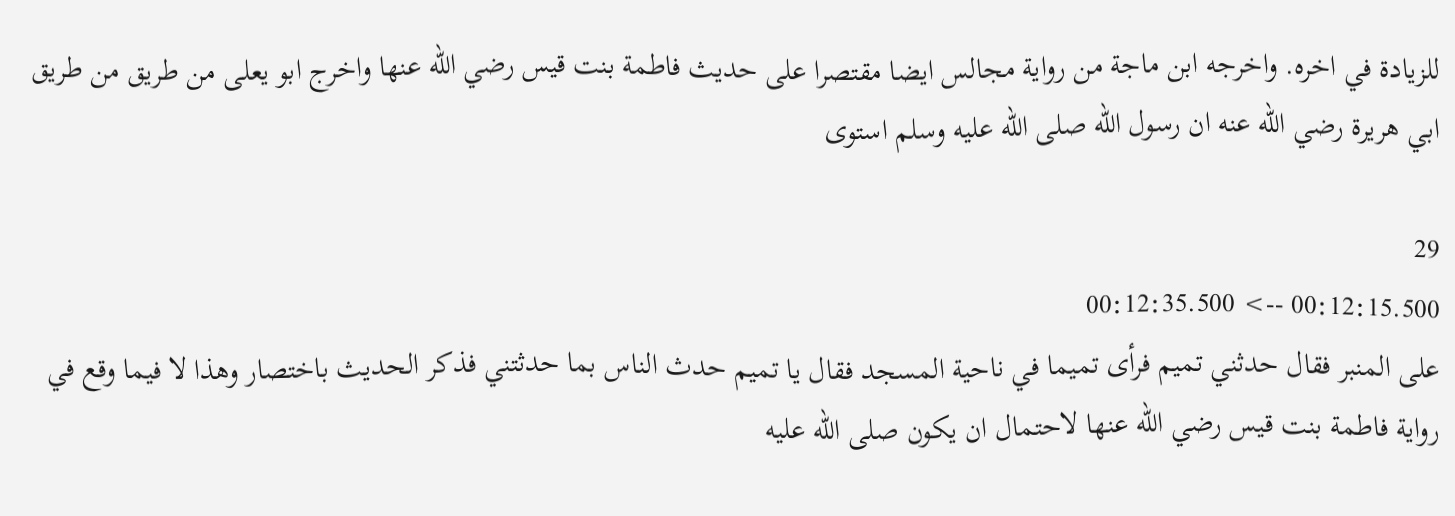للزيادة في اخره. واخرجه ابن ماجة من رواية مجالس ايضا مقتصرا على حديث فاطمة بنت قيس رضي الله عنها واخرج ابو يعلى من طريق من طريق ابي هريرة رضي الله عنه ان رسول الله صلى الله عليه وسلم استوى

29
00:12:15.500 --> 00:12:35.500
على المنبر فقال حدثني تميم فرأى تميما في ناحية المسجد فقال يا تميم حدث الناس بما حدثتني فذكر الحديث باختصار وهذا لا فيما وقع في رواية فاطمة بنت قيس رضي الله عنها لاحتمال ان يكون صلى الله عليه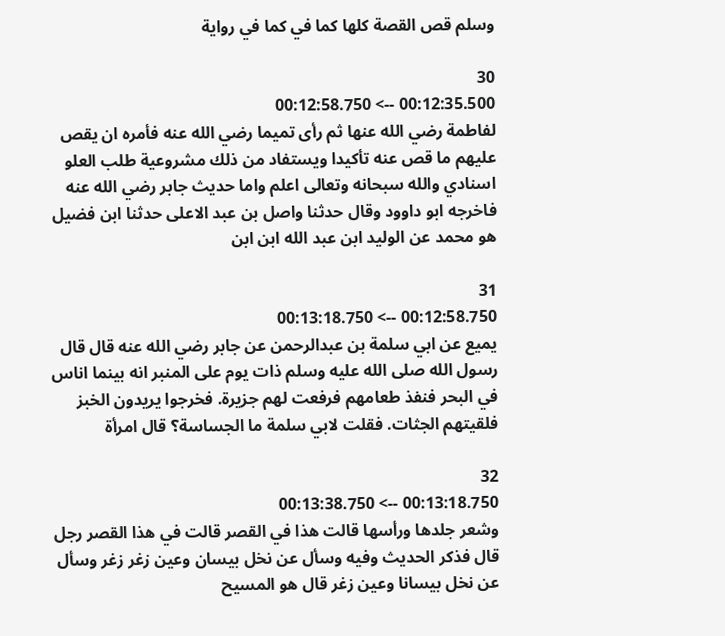وسلم قص القصة كلها كما في كما في رواية

30
00:12:35.500 --> 00:12:58.750
لفاطمة رضي الله عنها ثم رأى تميما رضي الله عنه فأمره ان يقص عليهم ما قص عنه تأكيدا ويستفاد من ذلك مشروعية طلب العلو اسنادي والله سبحانه وتعالى اعلم واما حديث جابر رضي الله عنه فاخرجه ابو داوود وقال حدثنا واصل بن عبد الاعلى حدثنا ابن فضيل هو محمد عن الوليد ابن عبد الله ابن ابن

31
00:12:58.750 --> 00:13:18.750
يميع عن ابي سلمة بن عبدالرحمن عن جابر رضي الله عنه قال قال رسول الله صلى الله عليه وسلم ذات يوم على المنبر انه بينما اناس في البحر فنفذ طعامهم فرفعت لهم جزيرة. فخرجوا يريدون الخبز فلقيتهم الجثات. فقلت لابي سلمة ما الجساسة؟ قال امرأة

32
00:13:18.750 --> 00:13:38.750
وشعر جلدها ورأسها قالت هذا في القصر قالت في هذا القصر رجل قال فذكر الحديث وفيه وسأل عن نخل بيسان وعين زغر زغر وسأل عن نخل بيسانا وعين زغر قال هو المسيح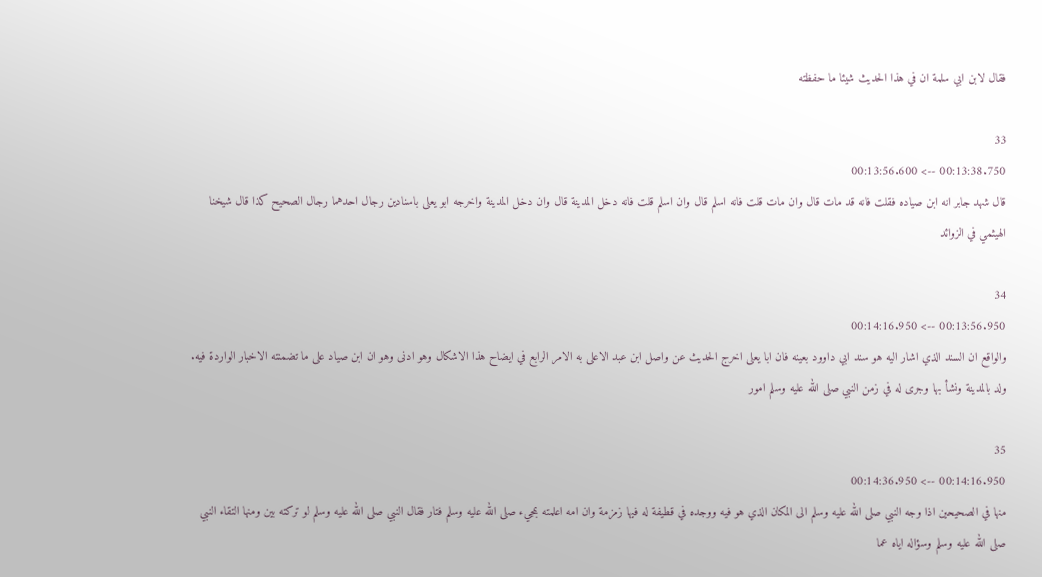فقال لابن ابي سلمة ان في هذا الحديث شيئا ما حفظته

33
00:13:38.750 --> 00:13:56.600
قال شهد جابر انه ابن صياده فقلت فانه قد مات قال وان مات قلت فانه اسلم قال وان اسلم قلت فانه دخل المدينة قال وان دخل المدينة واخرجه ابو يعلى باسنادين رجال احدهما رجال الصحيح كذا قال شيخنا الهيثمي في الزوائد

34
00:13:56.950 --> 00:14:16.950
والواقع ان السند الذي اشار اليه هو سند ابي داوود بعينه فان ابا يعلى اخرج الحديث عن واصل ابن عبد الاعلى به الامر الرابع في ايضاح هذا الاشكال وهو ادنى وهو ان ابن صياد على ما تضمنته الاخبار الواردة فيه. ولد بالمدينة ونشأ بها وجرى له في زمن النبي صلى الله عليه وسلم امور

35
00:14:16.950 --> 00:14:36.950
منها في الصحيحين اذا وجه النبي صلى الله عليه وسلم الى المكان الذي هو فيه ووجده في قطيفة له فيها زمزمة وان امه اعلمته بمجيء صلى الله عليه وسلم فتار فقال النبي صلى الله عليه وسلم لو تركته بين ومنها التقاء النبي صلى الله عليه وسلم وسؤاله اياه عما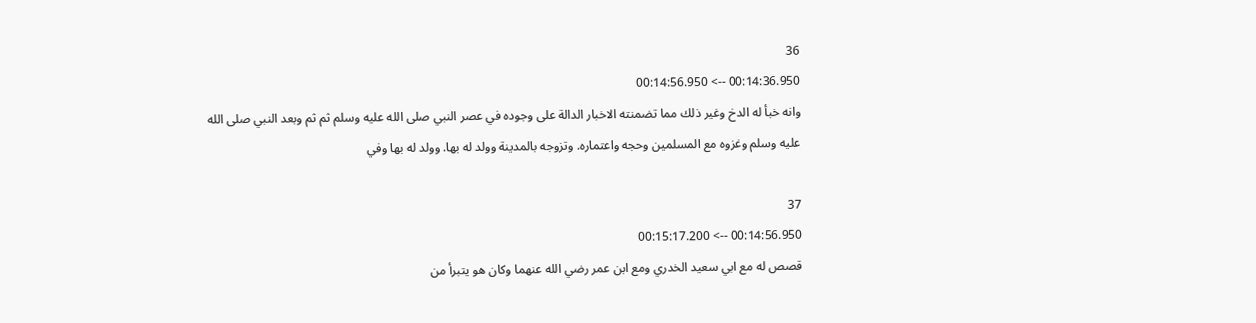36
00:14:36.950 --> 00:14:56.950
وانه خبأ له الدخ وغير ذلك مما تضمنته الاخبار الدالة على وجوده في عصر النبي صلى الله عليه وسلم ثم ثم وبعد النبي صلى الله عليه وسلم وغزوه مع المسلمين وحجه واعتماره. وتزوجه بالمدينة وولد له بها. وولد له بها وفي

37
00:14:56.950 --> 00:15:17.200
قصص له مع ابي سعيد الخدري ومع ابن عمر رضي الله عنهما وكان هو يتبرأ من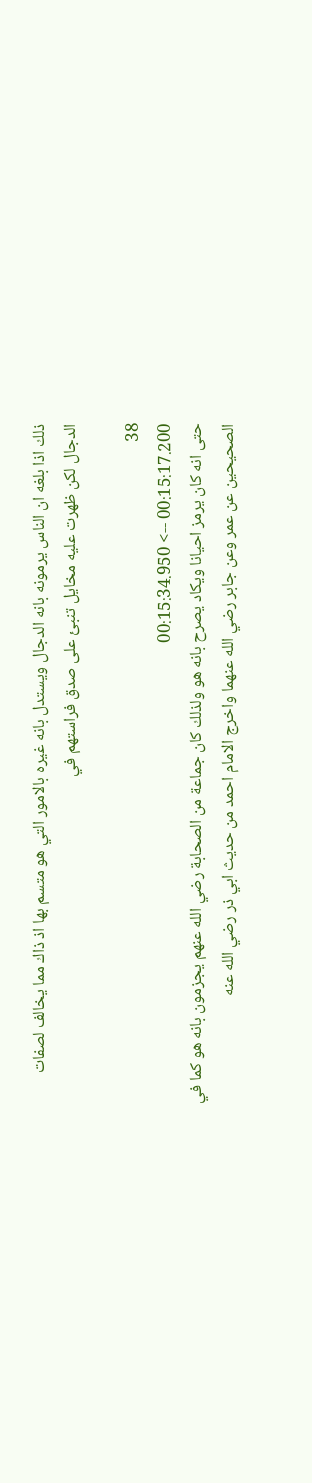ذلك اذا بلغه ان الناس يرمونه بانه الدجال ويستدل بانه غيره بالامور التي هو متسم بها اذ ذاك مما يخالف لصفات الدجال لكن ظهرت عليه مخايل تنبئ على صدق فراستهم في

38
00:15:17.200 --> 00:15:34.950
حتى انه كان يرمز احيانا ويكاد يصرح بانه هو ولذلك كان جماعة من الصحابة رضي الله عنهم يجزمون بانه هو كما في الصحيحين عن عمر وعن جابر رضي الله عنهما واخرج الامام احمد من حديث ابي ذر رضي الله عنه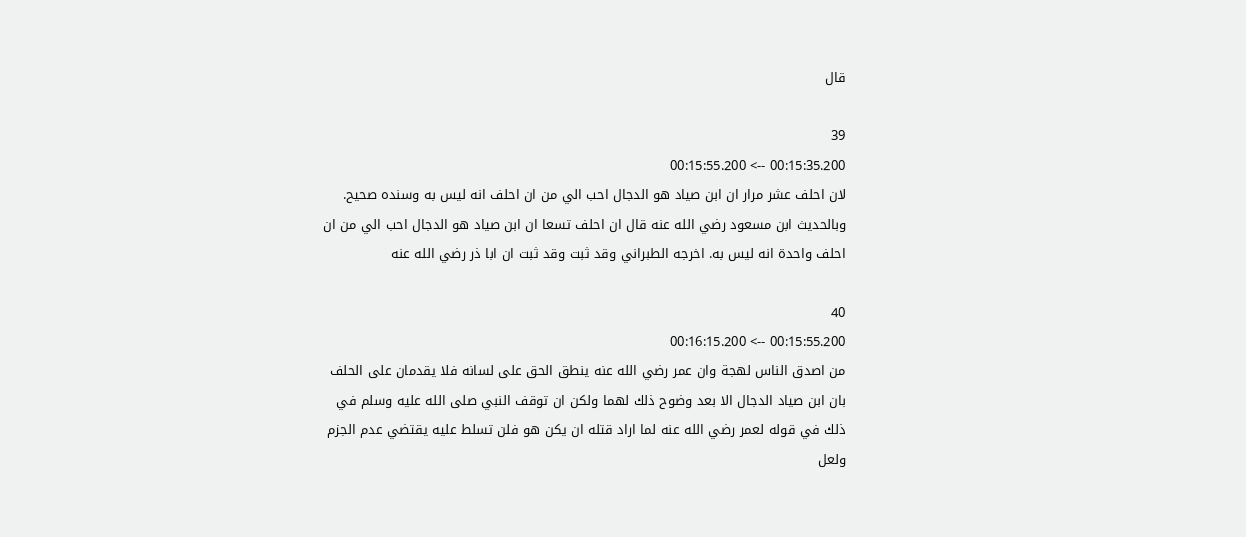قال

39
00:15:35.200 --> 00:15:55.200
لان احلف عشر مرار ان ابن صياد هو الدجال احب الي من ان احلف انه ليس به وسنده صحيح. وبالحديث ابن مسعود رضي الله عنه قال ان احلف تسعا ان ابن صياد هو الدجال احب الي من ان احلف واحدة انه ليس به. اخرجه الطبراني وقد ثبت وقد ثبت ان ابا ذر رضي الله عنه

40
00:15:55.200 --> 00:16:15.200
من اصدق الناس لهجة وان عمر رضي الله عنه ينطق الحق على لسانه فلا يقدمان على الحلف بان ابن صياد الدجال الا بعد وضوح ذلك لهما ولكن ان توقف النبي صلى الله عليه وسلم في ذلك في قوله لعمر رضي الله عنه لما اراد قتله ان يكن هو فلن تسلط عليه يقتضي عدم الجزم ولعل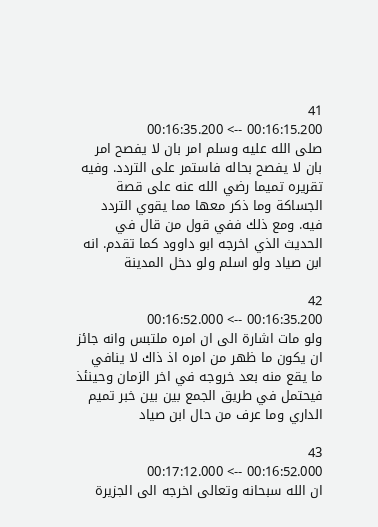41
00:16:15.200 --> 00:16:35.200
صلى الله عليه وسلم امر بان لا يفصح امر بان لا يفصح بحاله فاستمر على التردد. وفيه تقريره تميما رضي الله عنه على قصة الجساكة وما ذكر معها مما يقوي التردد فيه. ومع ذلك ففي قول من قال في الحديث الذي اخرجه ابو داوود كما تقدم. انه ابن صياد ولو اسلم ولو دخل المدينة

42
00:16:35.200 --> 00:16:52.000
ولو مات اشارة الى ان امره ملتبس وانه جائز ان يكون ما ظهر من امره اذ ذاك لا ينافي ما يقع منه بعد خروجه في اخر الزمان وحينئذ فيحتمل في طريق الجمع بين بين خبر تميم الداري وما عرف من حال ابن صياد

43
00:16:52.000 --> 00:17:12.000
ان الله سبحانه وتعالى اخرجه الى الجزيرة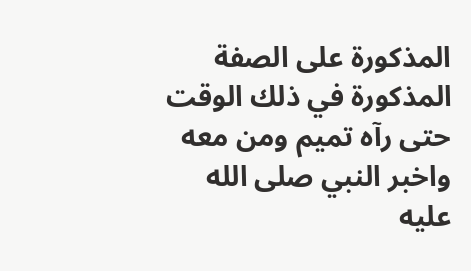المذكورة على الصفة المذكورة في ذلك الوقت حتى رآه تميم ومن معه واخبر النبي صلى الله عليه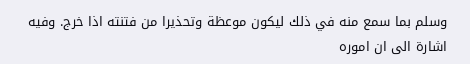وسلم بما سمع منه في ذلك ليكون موعظة وتحذيرا من فتنته اذا خرج. وفيه اشارة الى ان اموره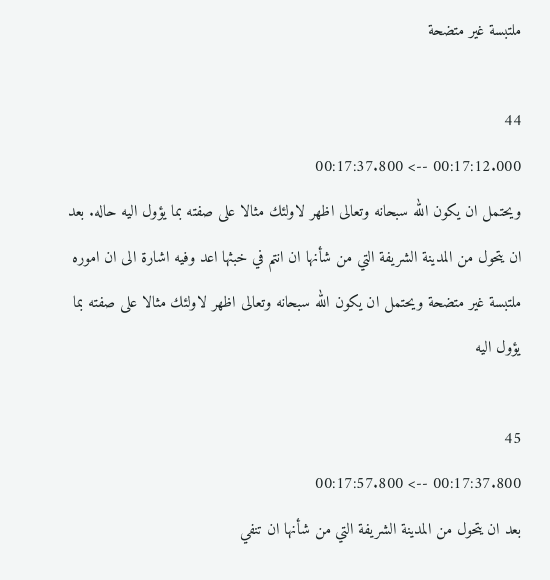ملتبسة غير متضحة

44
00:17:12.000 --> 00:17:37.800
ويحتمل ان يكون الله سبحانه وتعالى اظهر لاولئك مثالا على صفته بما يؤول اليه حاله. بعد ان يتحول من المدينة الشريفة التي من شأنها ان انتم في خبثها اعد وفيه اشارة الى ان اموره ملتبسة غير متضحة ويحتمل ان يكون الله سبحانه وتعالى اظهر لاولئك مثالا على صفته بما يؤول اليه

45
00:17:37.800 --> 00:17:57.800
بعد ان يتحول من المدينة الشريفة التي من شأنها ان تنفي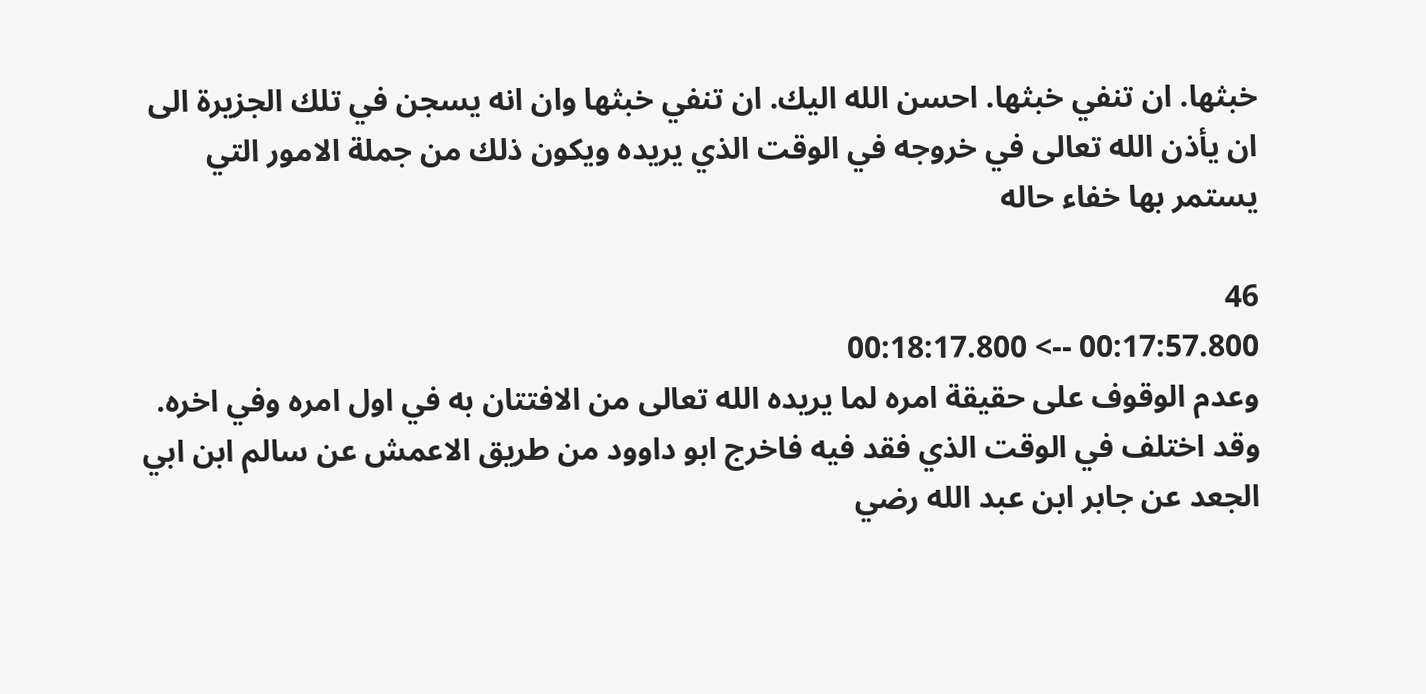خبثها. ان تنفي خبثها. احسن الله اليك. ان تنفي خبثها وان انه يسجن في تلك الجزيرة الى ان يأذن الله تعالى في خروجه في الوقت الذي يريده ويكون ذلك من جملة الامور التي يستمر بها خفاء حاله

46
00:17:57.800 --> 00:18:17.800
وعدم الوقوف على حقيقة امره لما يريده الله تعالى من الافتتان به في اول امره وفي اخره. وقد اختلف في الوقت الذي فقد فيه فاخرج ابو داوود من طريق الاعمش عن سالم ابن ابي الجعد عن جابر ابن عبد الله رضي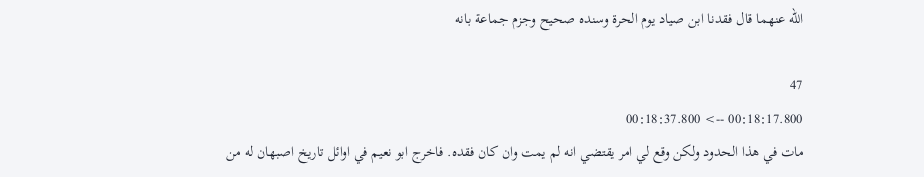الله عنهما قال فقدنا ابن صياد يوم الحرة وسنده صحيح وجزم جماعة بانه

47
00:18:17.800 --> 00:18:37.800
مات في هذا الحدود ولكن وقع لي امر يقتضي انه لم يمت وان كان فقده. فاخرج ابو نعيم في اوائل تاريخ اصبهان له من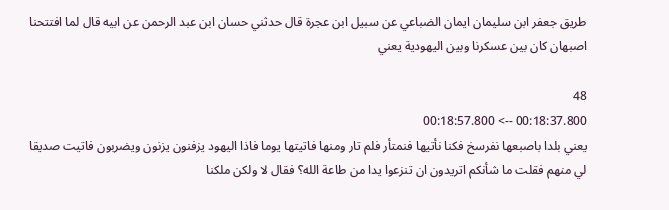طريق جعفر ابن سليمان ايمان الضباعي عن سبيل ابن عجرة قال حدثني حسان ابن عبد الرحمن عن ابيه قال لما افتتحنا اصبهان كان بين عسكرنا وبين اليهودية يعني

48
00:18:37.800 --> 00:18:57.800
يعني بلدا باصبعها نفرسخ فكنا نأتيها فنمتأر فلم تار ومنها فاتيتها يوما فاذا اليهود يزفنون يزنون ويضربون فاتيت صديقا لي منهم فقلت ما شأنكم اتريدون ان تنزعوا يدا من طاعة الله؟ فقال لا ولكن ملكنا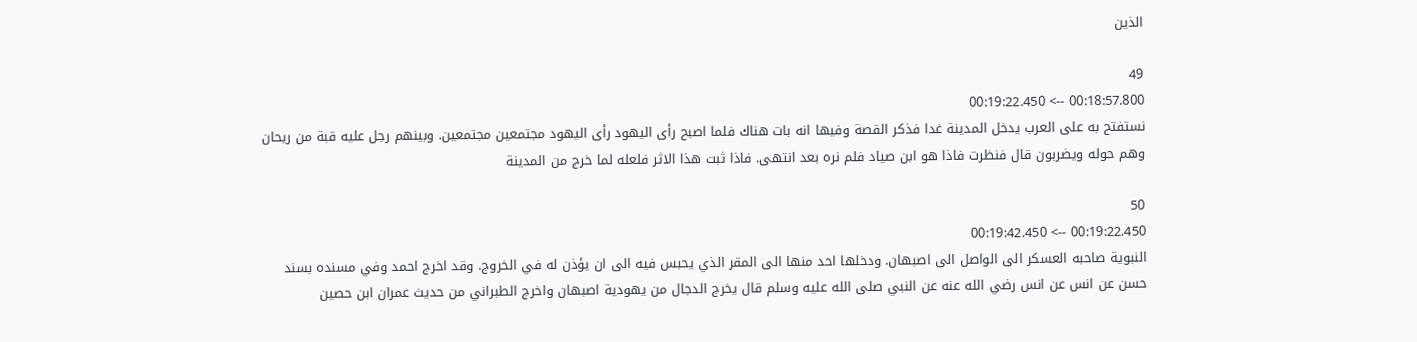الذين

49
00:18:57.800 --> 00:19:22.450
نستفتح به على العرب يدخل المدينة غدا فذكر القصة وفيها انه بات هناك فلما اصبح رأى اليهود رأى اليهود مجتمعين مجتمعين. وبينهم رجل عليه قبة من ريحان وهم حوله ويضربون قال فنظرت فاذا هو ابن صياد فلم نره بعد انتهى. فاذا ثبت هذا الاثر فلعله لما خرج من المدينة

50
00:19:22.450 --> 00:19:42.450
النبوية صاحبه العسكر الى الواصل الى اصبهان. ودخلها احد منها الى المقر الذي يحبس فيه الى ان يؤذن له في الخروج. وقد اخرج احمد وفي مسنده بسند حسن عن انس عن انس رضي الله عنه عن النبي صلى الله عليه وسلم قال يخرج الدجال من يهودية اصبهان واخرج الطبراني من حديث عمران ابن حصين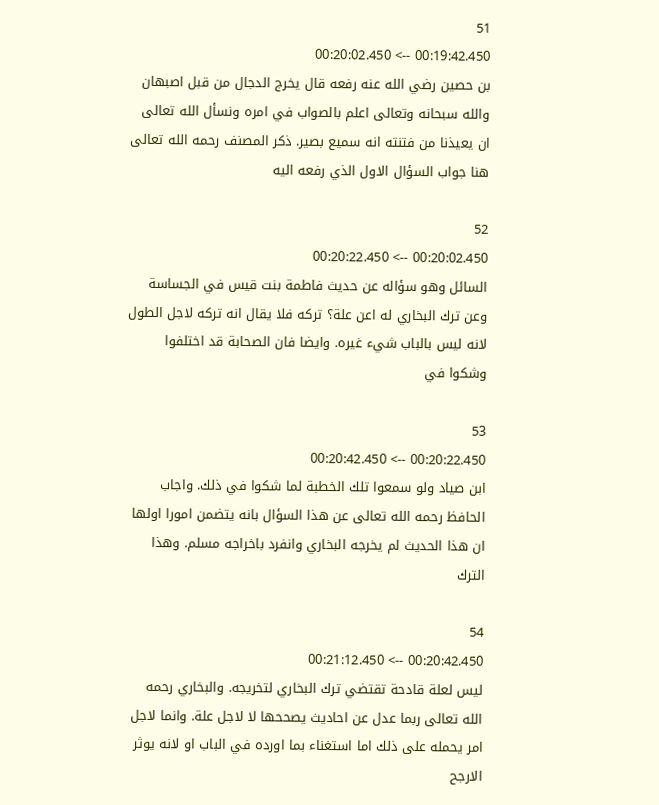51
00:19:42.450 --> 00:20:02.450
بن حصين رضي الله عنه رفعه قال يخرج الدجال من قبل اصبهان والله سبحانه وتعالى اعلم بالصواب في امره ونسأل الله تعالى ان يعيذنا من فتنته انه سميع بصير. ذكر المصنف رحمه الله تعالى هنا جواب السؤال الاول الذي رفعه اليه

52
00:20:02.450 --> 00:20:22.450
السائل وهو سؤاله عن حديث فاطمة بنت قيس في الجساسة وعن ترك البخاري له اعن علة؟ تركه فلا يقال انه تركه لاجل الطول لانه ليس بالباب شيء غيره. وايضا فان الصحابة قد اختلفوا وشكوا في

53
00:20:22.450 --> 00:20:42.450
ابن صياد ولو سمعوا تلك الخطبة لما شكوا في ذلك. واجاب الحافظ رحمه الله تعالى عن هذا السؤال بانه يتضمن امورا اولها ان هذا الحديث لم يخرجه البخاري وانفرد باخراجه مسلم. وهذا الترك

54
00:20:42.450 --> 00:21:12.450
ليس لعلة قادحة تقتضي ترك البخاري لتخريجه. والبخاري رحمه الله تعالى ربما عدل عن احاديث يصححها لا لاجل علة. وانما لاجل امر يحمله على ذلك اما استغناء بما اورده في الباب او لانه يوثر الارجح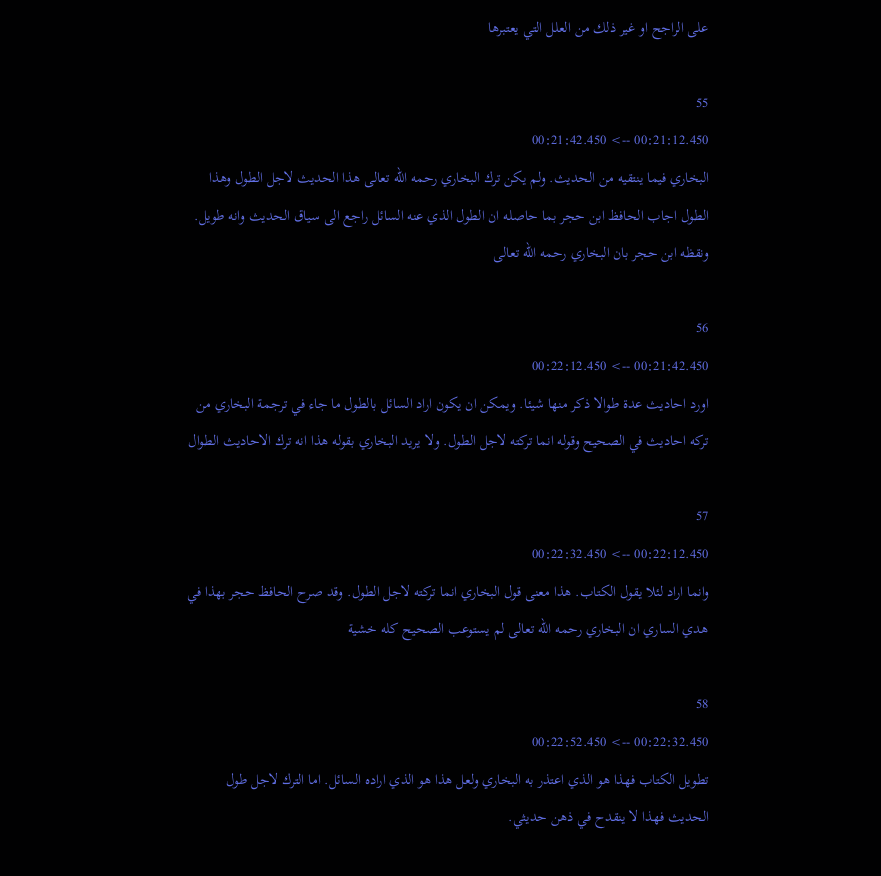على الراجح او غير ذلك من العلل التي يعتبرها

55
00:21:12.450 --> 00:21:42.450
البخاري فيما ينتقيه من الحديث. ولم يكن ترك البخاري رحمه الله تعالى هذا الحديث لاجل الطول وهذا الطول اجاب الحافظ ابن حجر بما حاصله ان الطول الذي عنه السائل راجع الى سياق الحديث وانه طويل. ونقظه ابن حجر بان البخاري رحمه الله تعالى

56
00:21:42.450 --> 00:22:12.450
اورد احاديث عدة طوالا ذكر منها شيئا. ويمكن ان يكون اراد السائل بالطول ما جاء في ترجمة البخاري من تركه احاديث في الصحيح وقوله انما تركته لاجل الطول. ولا يريد البخاري بقوله هذا انه ترك الاحاديث الطوال

57
00:22:12.450 --> 00:22:32.450
وانما اراد لئلا يقول الكتاب. هذا معنى قول البخاري انما تركته لاجل الطول. وقد صرح الحافظ حجر بهذا في هدي الساري ان البخاري رحمه الله تعالى لم يستوعب الصحيح كله خشية

58
00:22:32.450 --> 00:22:52.450
تطويل الكتاب فهذا هو الذي اعتذر به البخاري ولعل هذا هو الذي اراده السائل. اما الترك لاجل طول الحديث فهذا لا ينقدح في ذهن حديثي.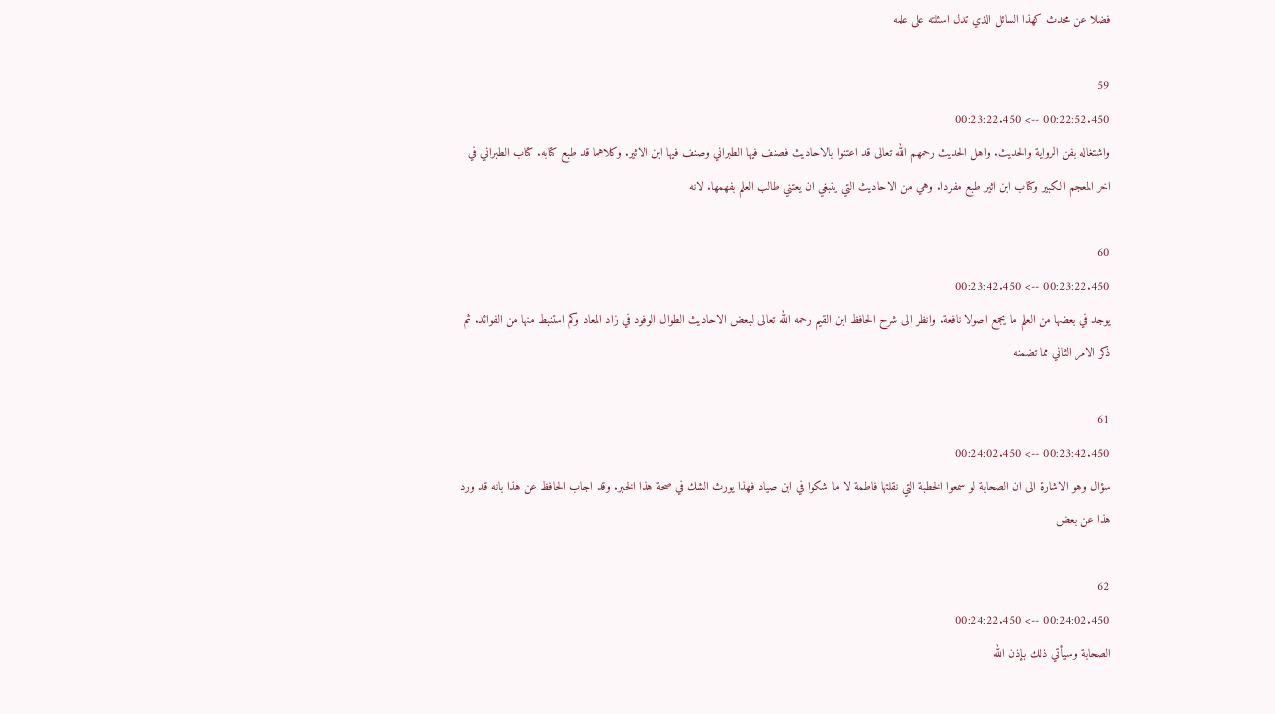فضلا عن محدث كهذا السائل الذي تدل اسئلته على علمه

59
00:22:52.450 --> 00:23:22.450
واشتغاله بفن الرواية والحديث. واهل الحديث رحمهم الله تعالى قد اعتنوا بالاحاديث فصنف فيها الطبراني وصنف فيها ابن الاثير. وكلاهما قد طبع كتابه. كتاب الطبراني في اخر المعجم الكبير وكتاب ابن اثير طبع مفردا. وهي من الاحاديث التي ينبغي ان يعتني طالب العلم بفهمها. لانه

60
00:23:22.450 --> 00:23:42.450
يوجد في بعضها من العلم ما يجمع اصولا نافعة. وانظر الى شرح الحافظ ابن القيم رحمه الله تعالى لبعض الاحاديث الطوال الوفود في زاد المعاد وكم استنبط منها من الفوائد. ثم ذكر الامر الثاني مما تضمنه

61
00:23:42.450 --> 00:24:02.450
سؤال وهو الاشارة الى ان الصحابة لو سمعوا الخطبة التي نقلتها فاطمة لا ما شكوا في ابن صياد فهذا يورث الشك في صحة هذا الخبر. وقد اجاب الحافظ عن هذا بانه قد ورد هذا عن بعض

62
00:24:02.450 --> 00:24:22.450
الصحابة وسيأتي ذلك بإذن الله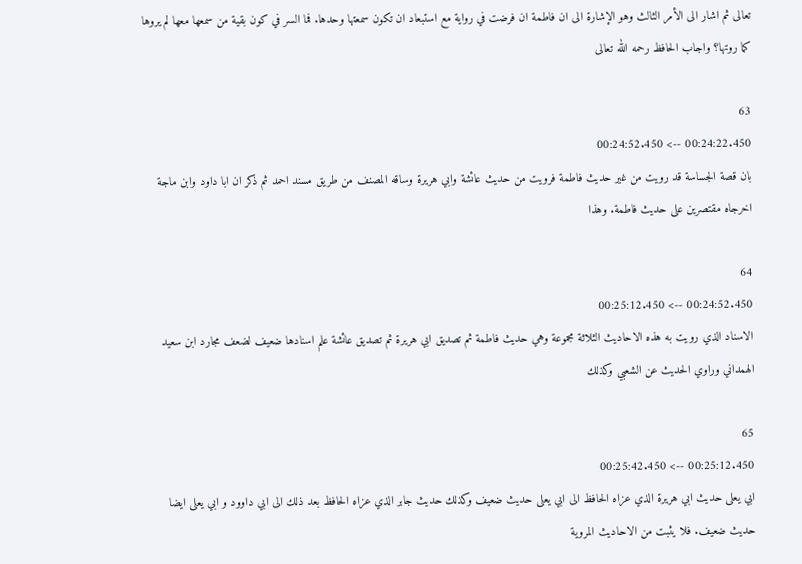تعالى ثم اشار الى الأمر الثالث وهو الإشارة الى ان فاطمة ان فرضت في رواية مع استبعاد ان تكون سمعتها وحدها. فما السر في كون بقية من سمعها معها لم يروها كما روتها؟ واجاب الحافظ رحمه الله تعالى

63
00:24:22.450 --> 00:24:52.450
بان قصة الجساسة قد رويت من غير حديث فاطمة فرويت من حديث عائشة وابي هريرة وساقه المصنف من طريق مسند احمد ثم ذكر ان ابا داود وابن ماجة اخرجاه مقتصرين على حديث فاطمة. وهذا

64
00:24:52.450 --> 00:25:12.450
الاسناد الذي رويت به هذه الاحاديث الثلاثة مجموعة وهي حديث فاطمة ثم تصديق ابي هريرة ثم تصديق عائشة علم اسنادها ضعيف لضعف مجارد ابن سعيد الهمداني وراوي الحديث عن الشعبي وكذلك

65
00:25:12.450 --> 00:25:42.450
ابي يعلى حديث ابي هريرة الذي عزاه الحافظ الى ابي يعلى حديث ضعيف وكذلك حديث جابر الذي عزاه الحافظ بعد ذلك الى ابي داوود و ابي يعلى ايضا حديث ضعيف. فلا يثبت من الاحاديث المروية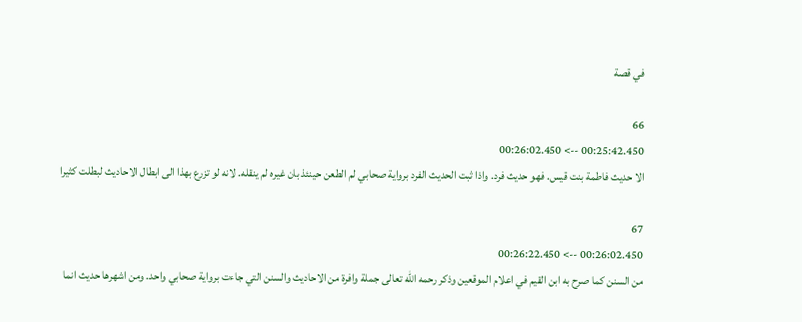في قصة

66
00:25:42.450 --> 00:26:02.450
الا حديث فاطمة بنت قيس. فهو حديث فرد. واذا ثبت الحديث الفرد برواية صحابي لم الطعن حينئذ بان غيره لم ينقله. لانه لو تزرع بهذا الى ابطال الاحاديث لبطلت كثيرا

67
00:26:02.450 --> 00:26:22.450
من السنن كما صرح به ابن القيم في اعلام الموقعين وذكر رحمه الله تعالى جملة وافرة من الاحاديث والسنن التي جاءت برواية صحابي واحد. ومن اشهرها حديث انما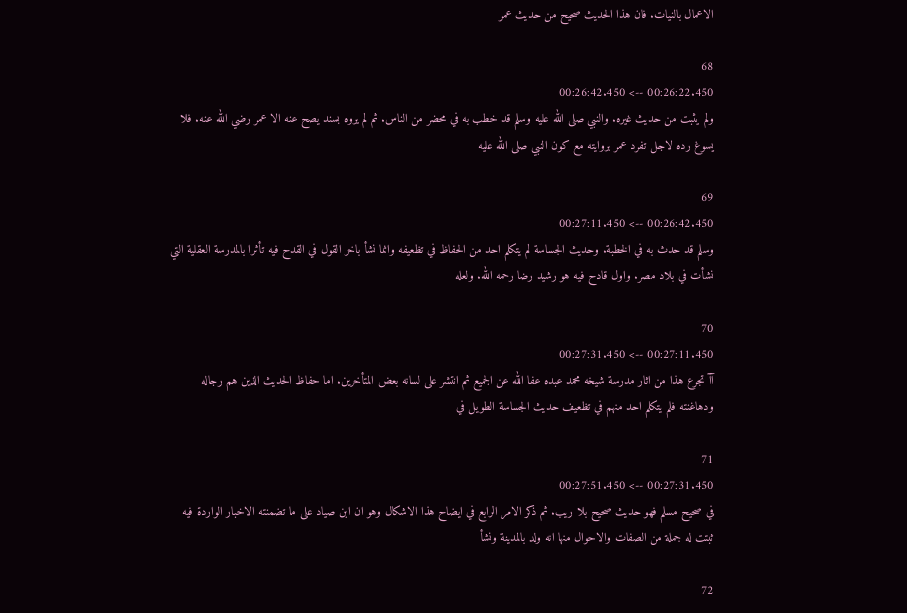الاعمال بالنيات. فان هذا الحديث صحيح من حديث عمر

68
00:26:22.450 --> 00:26:42.450
ولم يثبت من حديث غيره. والنبي صلى الله عليه وسلم قد خطب به في محضر من الناس. ثم لم يروه بسند يصح عنه الا عمر رضي الله عنه. فلا يسوغ رده لاجل تفرد عمر بروايته مع كون النبي صلى الله عليه

69
00:26:42.450 --> 00:27:11.450
وسلم قد حدث به في الخطبة. وحديث الجساسة لم يتكلم احد من الحفاظ في تظعيفه وانما نشأ باخر القول في القدح فيه تأثرا بالمدرسة العقلية التي نشأت في بلاد مصر. واول قادح فيه هو رشيد رضا رحمه الله. ولعله

70
00:27:11.450 --> 00:27:31.450
آآ تجرع هذا من اثار مدرسة شيخه محمد عبده عفا الله عن الجميع ثم انتشر على لسانه بعض المتأخرين. اما حفاظ الحديث الذين هم رجاله ودهاغنته فلم يتكلم احد منهم في تظعيف حديث الجساسة الطويل في

71
00:27:31.450 --> 00:27:51.450
في صحيح مسلم فهو حديث صحيح بلا ريب. ثم ذكر الامر الرابع في ايضاح هذا الاشكال وهو ان ابن صياد على ما تضمنته الاخبار الواردة فيه ثبتت له جملة من الصفات والاحوال منها انه ولد بالمدينة ونشأ

72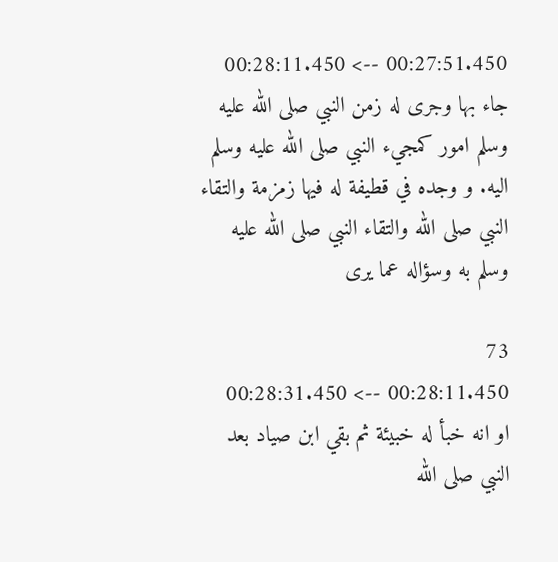00:27:51.450 --> 00:28:11.450
جاء بها وجرى له زمن النبي صلى الله عليه وسلم امور كمجيء النبي صلى الله عليه وسلم اليه. و وجده في قطيفة له فيها زمزمة والتقاء النبي صلى الله والتقاء النبي صلى الله عليه وسلم به وسؤاله عما يرى

73
00:28:11.450 --> 00:28:31.450
او انه خبأ له خبيئة ثم بقي ابن صياد بعد النبي صلى الله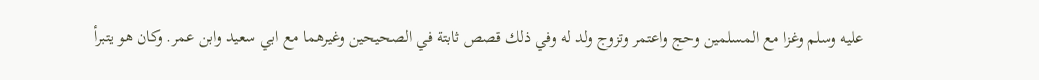عليه وسلم وغزا مع المسلمين وحج واعتمر وتزوج ولد له وفي ذلك قصص ثابتة في الصحيحين وغيرهما مع ابي سعيد وابن عمر. وكان هو يتبرأ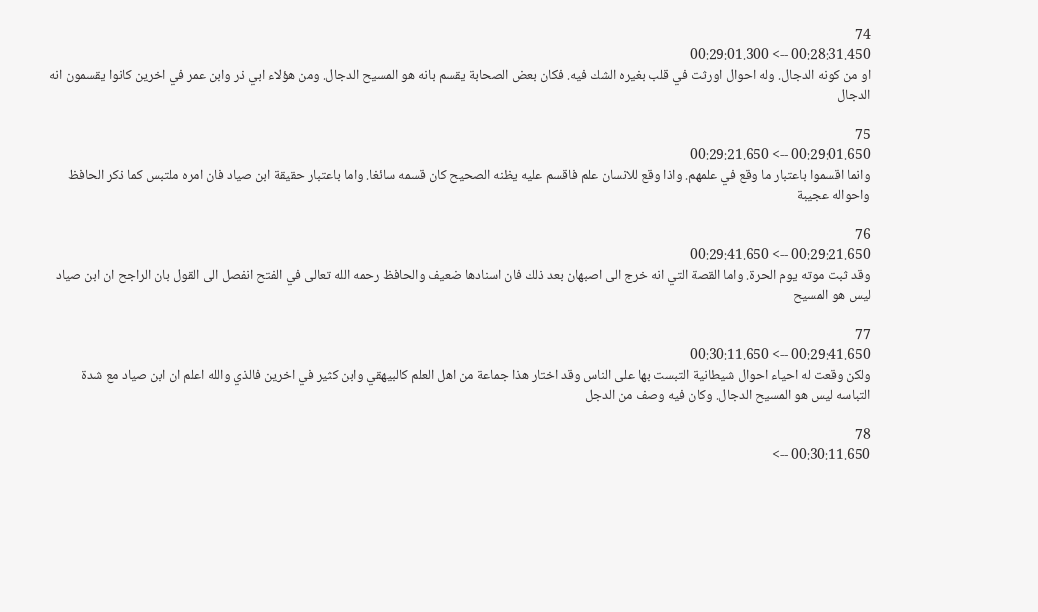74
00:28:31.450 --> 00:29:01.300
او من كونه الدجال. وله احوال اورثت في قلب بغيره الشك فيه. فكان بعض الصحابة يقسم بانه هو المسيح الدجال. ومن هؤلاء ابي ذر وابن عمر في اخرين كانوا يقسمون انه الدجال

75
00:29:01.650 --> 00:29:21.650
وانما اقسموا باعتبار ما وقع في علمهم. واذا وقع للانسان علم فاقسم عليه يظنه الصحيح كان قسمه سائغا. واما باعتبار حقيقة ابن صياد فان امره ملتبس كما ذكر الحافظ واحواله عجيبة

76
00:29:21.650 --> 00:29:41.650
وقد ثبت موته يوم الحرة. واما القصة التي انه خرج الى اصبهان بعد ذلك فان اسنادها ضعيف والحافظ رحمه الله تعالى في الفتح انفصل الى القول بان الراجح ان ابن صياد ليس هو المسيح

77
00:29:41.650 --> 00:30:11.650
ولكن وقعت له احياء احوال شيطانية التبست بها على الناس وقد اختار هذا جماعة من اهل العلم كالبيهقي وابن كثير في اخرين فالذي والله اعلم ان ابن صياد مع شدة التباسه ليس هو المسيح الدجال. وكان فيه وصف من الدجل

78
00:30:11.650 -->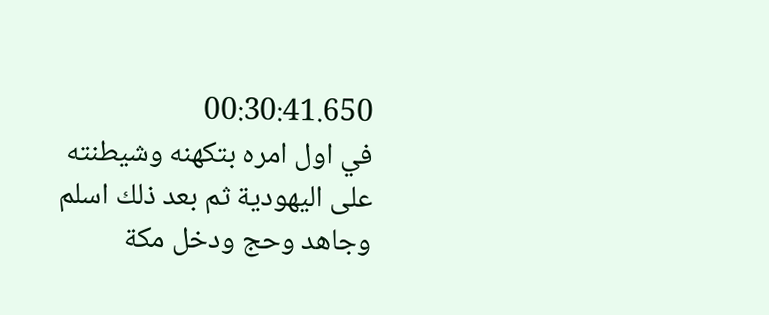00:30:41.650
في اول امره بتكهنه وشيطنته على اليهودية ثم بعد ذلك اسلم وجاهد وحج ودخل مكة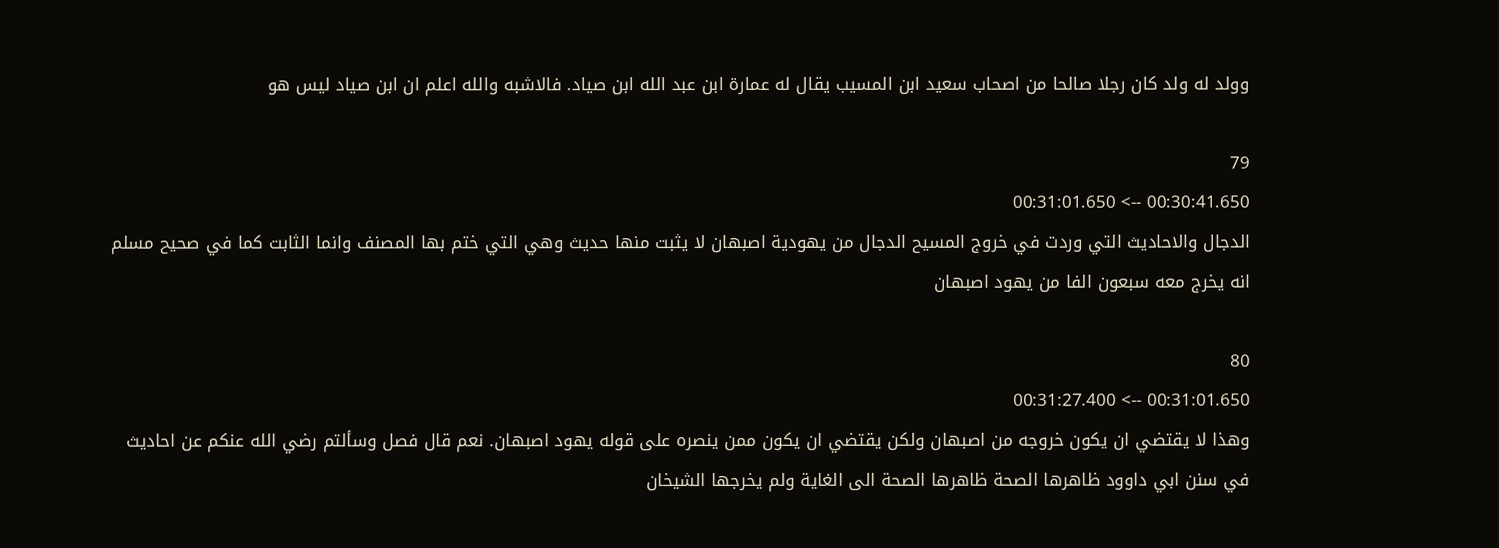وولد له ولد كان رجلا صالحا من اصحاب سعيد ابن المسيب يقال له عمارة ابن عبد الله ابن صياد. فالاشبه والله اعلم ان ابن صياد ليس هو

79
00:30:41.650 --> 00:31:01.650
الدجال والاحاديث التي وردت في خروج المسيح الدجال من يهودية اصبهان لا يثبت منها حديث وهي التي ختم بها المصنف وانما الثابت كما في صحيح مسلم انه يخرج معه سبعون الفا من يهود اصبهان

80
00:31:01.650 --> 00:31:27.400
وهذا لا يقتضي ان يكون خروجه من اصبهان ولكن يقتضي ان يكون ممن ينصره على قوله يهود اصبهان. نعم قال فصل وسألتم رضي الله عنكم عن احاديث في سنن ابي داوود ظاهرها الصحة ظاهرها الصحة الى الغاية ولم يخرجها الشيخان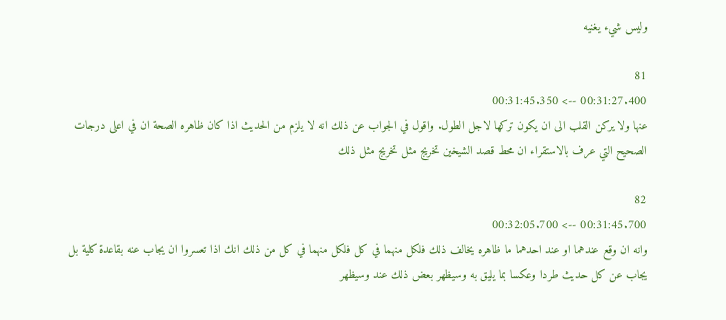وليس شيء يغنيه

81
00:31:27.400 --> 00:31:45.350
عنها ولا يركن القلب الى ان يكون تركها لاجل الطول. واقول في الجواب عن ذلك انه لا يلزم من الحديث اذا كان ظاهره الصحة ان في اعلى درجات الصحيح التي عرف بالاستقراء ان محط قصد الشيخين تخريج مثل تخريج مثل ذلك

82
00:31:45.700 --> 00:32:05.700
وانه ان وقع عندهما او عند احدهما ما ظاهره يخالف ذلك فلكل منهما في كل فلكل منهما في كل من ذلك انك اذا تعسروا ان يجاب عنه بقاعدة كلية بل يجاب عن كل حديث طردا وعكسا بما يليق به وسيظهر بعض ذلك عند وسيظهر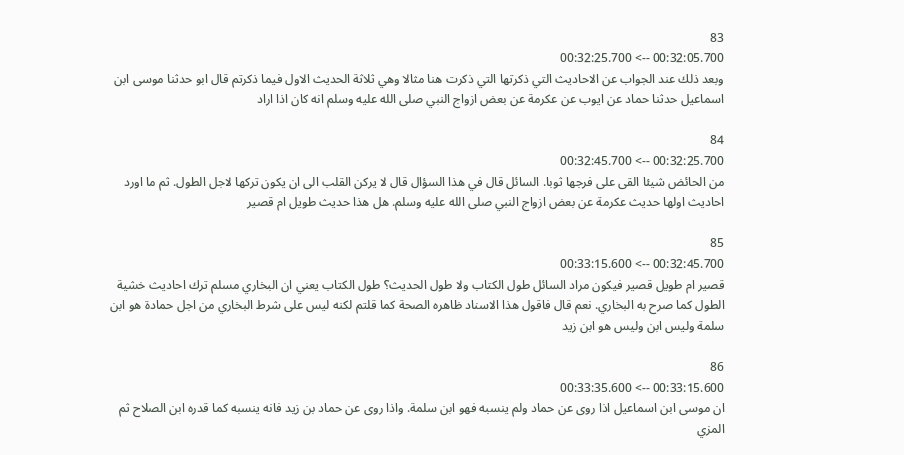83
00:32:05.700 --> 00:32:25.700
وبعد ذلك عند الجواب عن الاحاديث التي ذكرتها التي ذكرت هنا مثالا وهي ثلاثة الحديث الاول فيما ذكرتم قال ابو حدثنا موسى ابن اسماعيل حدثنا حماد عن ايوب عن عكرمة عن بعض ازواج النبي صلى الله عليه وسلم انه كان اذا اراد

84
00:32:25.700 --> 00:32:45.700
من الحائض شيئا القى على فرجها ثوبا. السائل قال في هذا السؤال قال لا يركن القلب الى ان يكون تركها لاجل الطول. ثم ما اورد احاديث اولها حديث عكرمة عن بعض ازواج النبي صلى الله عليه وسلم. هل هذا حديث طويل ام قصير

85
00:32:45.700 --> 00:33:15.600
قصير ام طويل قصير فيكون مراد السائل طول الكتاب ولا طول الحديث؟ طول الكتاب يعني ان البخاري مسلم ترك احاديث خشية الطول كما صرح به البخاري. نعم قال فاقول هذا الاسناد ظاهره الصحة كما قلتم لكنه ليس على شرط البخاري من اجل حمادة هو ابن سلمة وليس ابن وليس هو ابن زيد

86
00:33:15.600 --> 00:33:35.600
ان موسى ابن اسماعيل اذا روى عن حماد ولم ينسبه فهو ابن سلمة. واذا روى عن حماد بن زيد فانه ينسبه كما قدره ابن الصلاح ثم المزي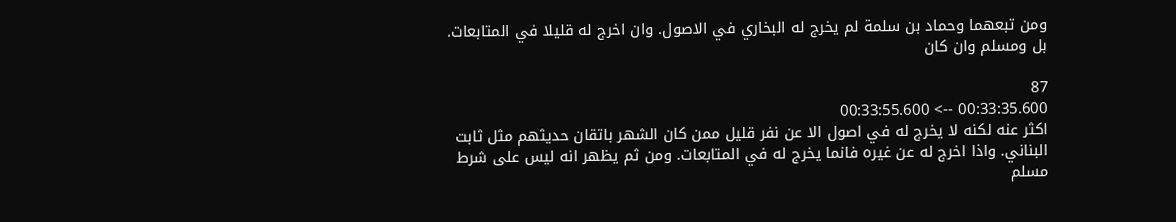ومن تبعهما وحماد بن سلمة لم يخرج له البخاري في الاصول. وان اخرج له قليلا في المتابعات. بل ومسلم وان كان

87
00:33:35.600 --> 00:33:55.600
اكثر عنه لكنه لا يخرج له في اصول الا عن نفر قليل ممن كان الشهر باتقان حديثهم مثل ثابت البناني. واذا اخرج له عن غيره فانما يخرج له في المتابعات. ومن ثم يظهر انه ليس على شرط مسلم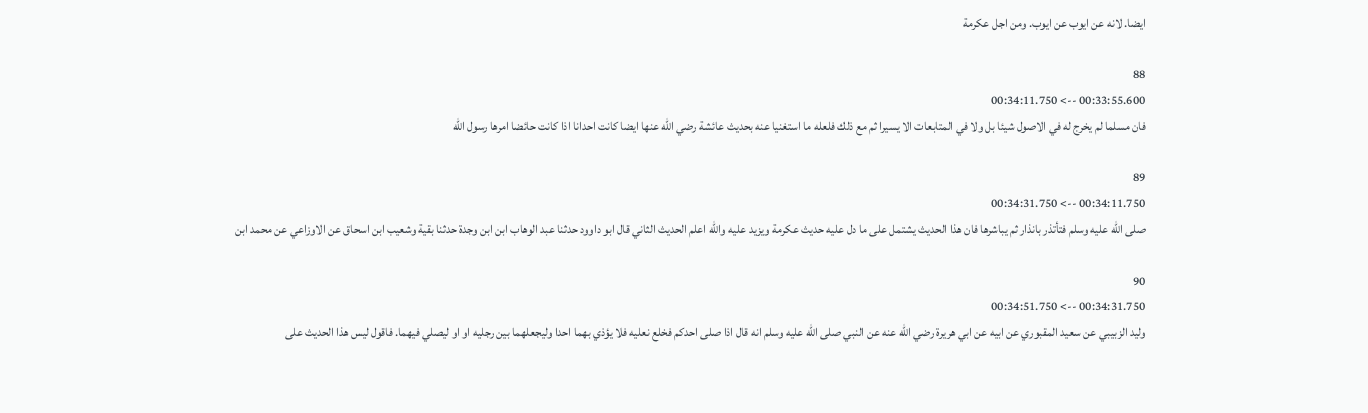ايضا. لانه عن ايوب عن ايوب. ومن اجل عكرمة

88
00:33:55.600 --> 00:34:11.750
فان مسلما لم يخرج له في الاصول شيئا بل ولا في المتابعات الا يسيرا ثم مع ذلك فلعله ما استغنيا عنه بحديث عائشة رضي الله عنها ايضا كانت احدانا اذا كانت حائضا امرها رسول الله

89
00:34:11.750 --> 00:34:31.750
صلى الله عليه وسلم فتأتذر بانذار ثم يباشرها فان هذا الحديث يشتمل على ما دل عليه حديث عكرمة ويزيد عليه والله اعلم الحديث الثاني قال ابو داوود حدثنا عبد الوهاب ابن ابن وجدة حدثنا بقية وشعيب ابن اسحاق عن الاوزاعي عن محمد ابن

90
00:34:31.750 --> 00:34:51.750
وليد الزبيبي عن سعيد المقبوري عن ابيه عن ابي هريرة رضي الله عنه عن النبي صلى الله عليه وسلم انه قال اذا صلى احدكم فخلع نعليه فلا يؤذي بهما احدا وليجعلهما بين رجليه او او ليصلي فيهما. فاقول ليس هذا الحديث على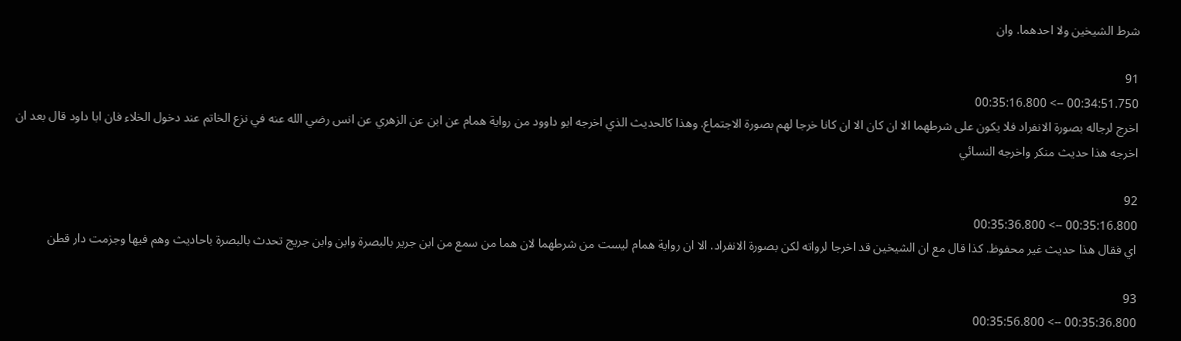شرط الشيخين ولا احدهما. وان

91
00:34:51.750 --> 00:35:16.800
اخرج لرجاله بصورة الانفراد فلا يكون على شرطهما الا ان كان الا ان كانا خرجا لهم بصورة الاجتماع. وهذا كالحديث الذي اخرجه ابو داوود من رواية همام عن ابن عن الزهري عن انس رضي الله عنه في نزع الخاتم عند دخول الخلاء فان ابا داود قال بعد ان اخرجه هذا حديث منكر واخرجه النسائي

92
00:35:16.800 --> 00:35:36.800
اي فقال هذا حديث غير محفوظ. كذا قال مع ان الشيخين قد اخرجا لرواته لكن بصورة الانفراد. الا ان رواية همام ليست من شرطهما لان هما من سمع من ابن جرير بالبصرة وابن وابن جريج تحدث بالبصرة باحاديث وهم فيها وجزمت دار قطن

93
00:35:36.800 --> 00:35:56.800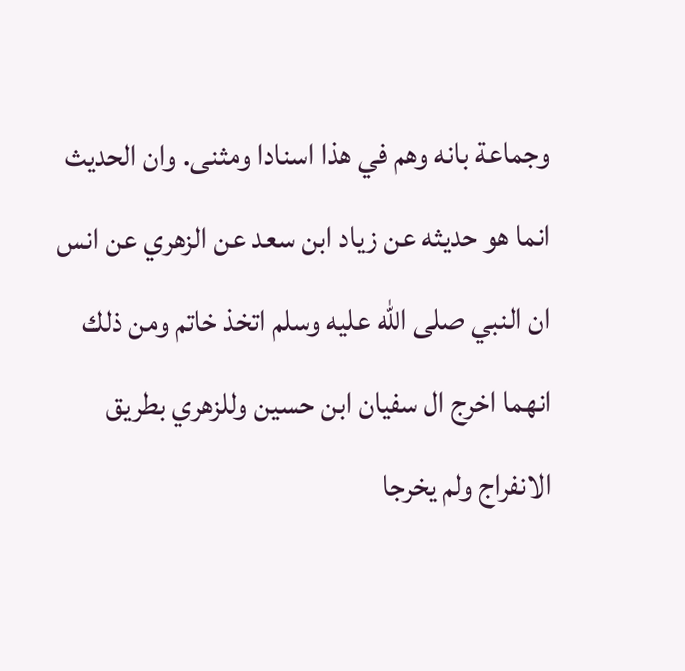وجماعة بانه وهم في هذا اسنادا ومثنى. وان الحديث انما هو حديثه عن زياد ابن سعد عن الزهري عن انس ان النبي صلى الله عليه وسلم اتخذ خاتم ومن ذلك انهما اخرج ال سفيان ابن حسين وللزهري بطريق الانفراج ولم يخرجا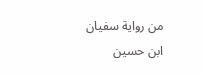من رواية سفيان ابن حسين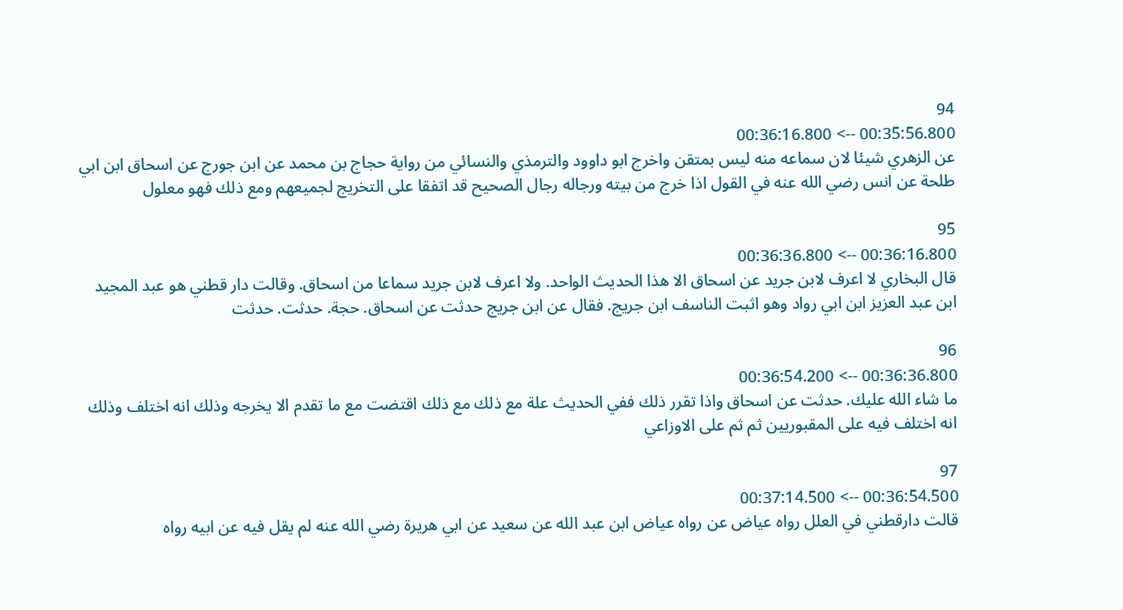94
00:35:56.800 --> 00:36:16.800
عن الزهري شيئا لان سماعه منه ليس بمتقن واخرج ابو داوود والترمذي والنسائي من رواية حجاج بن محمد عن ابن جورج عن اسحاق ابن ابي طلحة عن انس رضي الله عنه في القول اذا خرج من بيته ورجاله رجال الصحيح قد اتفقا على التخريج لجميعهم ومع ذلك فهو معلول

95
00:36:16.800 --> 00:36:36.800
قال البخاري لا اعرف لابن جريد عن اسحاق الا هذا الحديث الواحد. ولا اعرف لابن جريد سماعا من اسحاق. وقالت دار قطني هو عبد المجيد ابن عبد العزيز ابن ابي رواد وهو اثبت الناسف ابن جريج. فقال عن ابن جريج حدثت عن اسحاق. حجة. حدثت. حدثت

96
00:36:36.800 --> 00:36:54.200
ما شاء الله عليك. حدثت عن اسحاق واذا تقرر ذلك ففي الحديث علة مع ذلك مع ذلك اقتضت مع ما تقدم الا يخرجه وذلك انه اختلف وذلك انه اختلف فيه على المقبوريين ثم ثم على الاوزاعي

97
00:36:54.500 --> 00:37:14.500
قالت دارقطني في العلل رواه عياض عن رواه عياض ابن عبد الله عن سعيد عن ابي هريرة رضي الله عنه لم يقل فيه عن ابيه رواه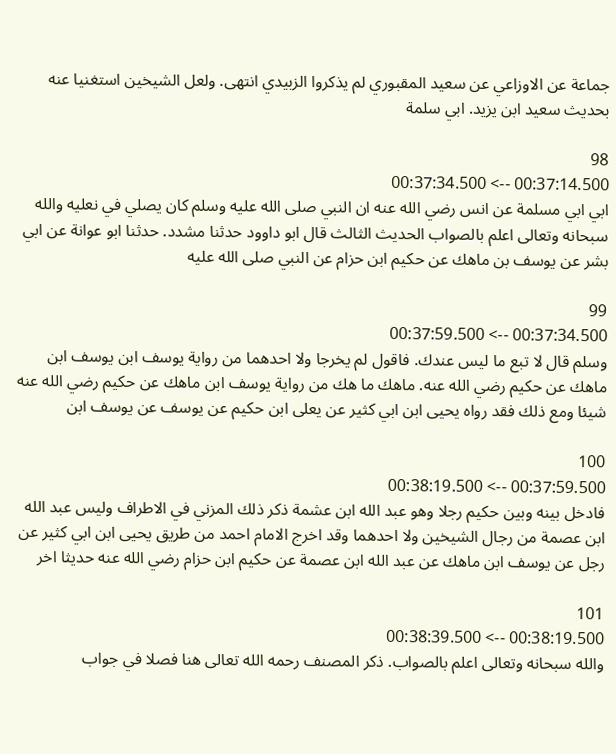جماعة عن الاوزاعي عن سعيد المقبوري لم يذكروا الزبيدي انتهى. ولعل الشيخين استغنيا عنه بحديث سعيد ابن يزيد. ابي سلمة

98
00:37:14.500 --> 00:37:34.500
ابي ابي مسلمة عن انس رضي الله عنه ان النبي صلى الله عليه وسلم كان يصلي في نعليه والله سبحانه وتعالى اعلم بالصواب الحديث الثالث قال ابو داوود حدثنا مشدد. حدثنا ابو عوانة عن ابي بشر عن يوسف بن ماهك عن حكيم ابن حزام عن النبي صلى الله عليه

99
00:37:34.500 --> 00:37:59.500
وسلم قال لا تبع ما ليس عندك. فاقول لم يخرجا ولا احدهما من رواية يوسف ابن يوسف ابن ماهك عن حكيم رضي الله عنه. ماهك ما هك من رواية يوسف ابن ماهك عن حكيم رضي الله عنه شيئا ومع ذلك فقد رواه يحيى ابن ابي كثير عن يعلى ابن حكيم عن يوسف عن يوسف ابن

100
00:37:59.500 --> 00:38:19.500
فادخل بينه وبين حكيم رجلا وهو عبد الله ابن عشمة ذكر ذلك المزني في الاطراف وليس عبد الله ابن عصمة من رجال الشيخين ولا احدهما وقد اخرج الامام احمد من طريق يحيى ابن ابي كثير عن رجل عن يوسف ابن ماهك عن عبد الله ابن عصمة عن حكيم ابن حزام رضي الله عنه حديثا اخر

101
00:38:19.500 --> 00:38:39.500
والله سبحانه وتعالى اعلم بالصواب. ذكر المصنف رحمه الله تعالى هنا فصلا في جواب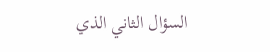السؤال الثاني الذي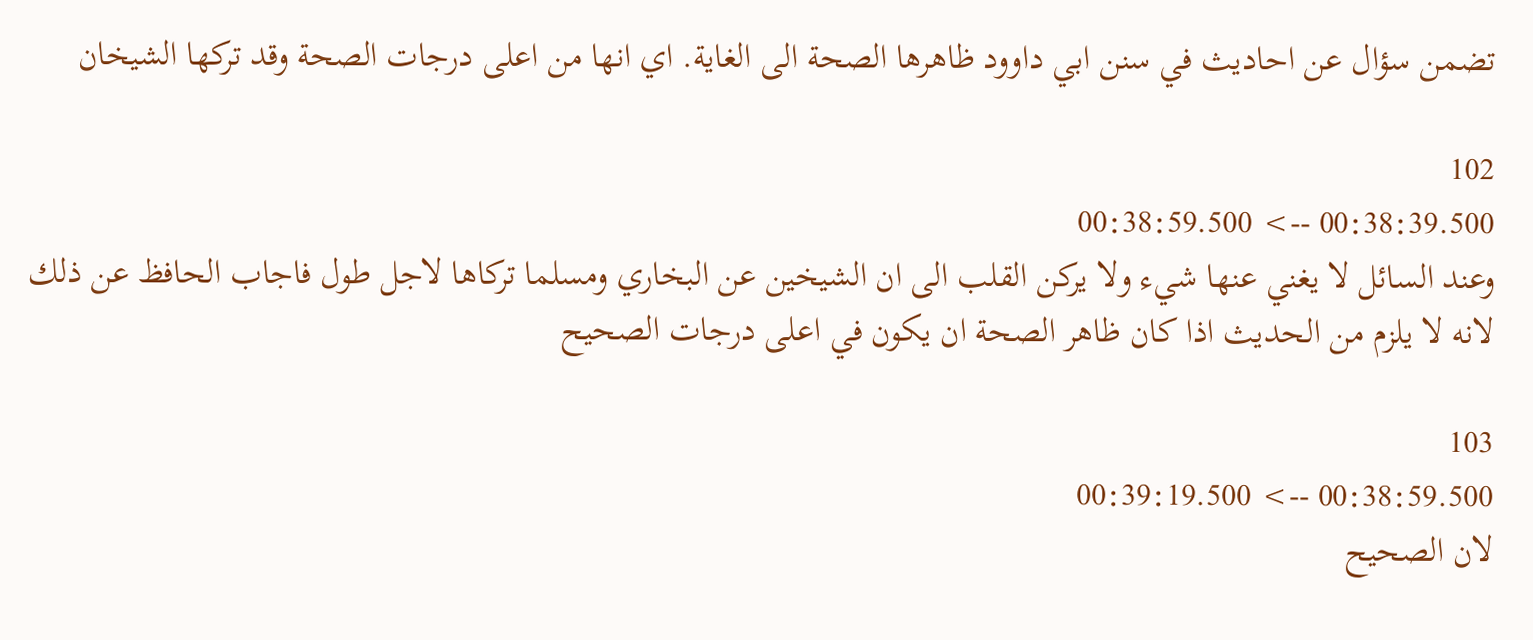تضمن سؤال عن احاديث في سنن ابي داوود ظاهرها الصحة الى الغاية. اي انها من اعلى درجات الصحة وقد تركها الشيخان

102
00:38:39.500 --> 00:38:59.500
وعند السائل لا يغني عنها شيء ولا يركن القلب الى ان الشيخين عن البخاري ومسلما تركاها لاجل طول فاجاب الحافظ عن ذلك لانه لا يلزم من الحديث اذا كان ظاهر الصحة ان يكون في اعلى درجات الصحيح

103
00:38:59.500 --> 00:39:19.500
لان الصحيح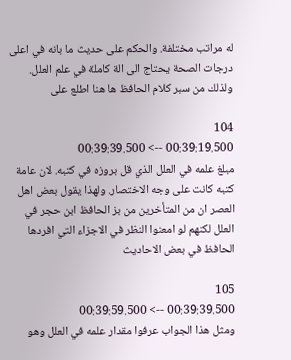له مراتب مختلفة. والحكم على حديث ما بانه في اعلى درجات الصحة يحتاج الى الة كاملة في علم العلل. ولذلك من سبر كلام الحافظ ها هنا اطلع على

104
00:39:19.500 --> 00:39:39.500
مبلغ علمه في العلل الذي قل بروزه في كتبه. لان عامة كتبه كانت على وجه الاختصار. ولهذا يقول بعض اهل العصر ان من المتأخرين من بز الحافظ ابن حجر في العلل لكنهم لو امعنوا النظر في الاجزاء التي افردها الحافظ في بعض الاحاديث

105
00:39:39.500 --> 00:39:59.500
ومثل هذا الجواب عرفوا مقدار علمه في العلل وهو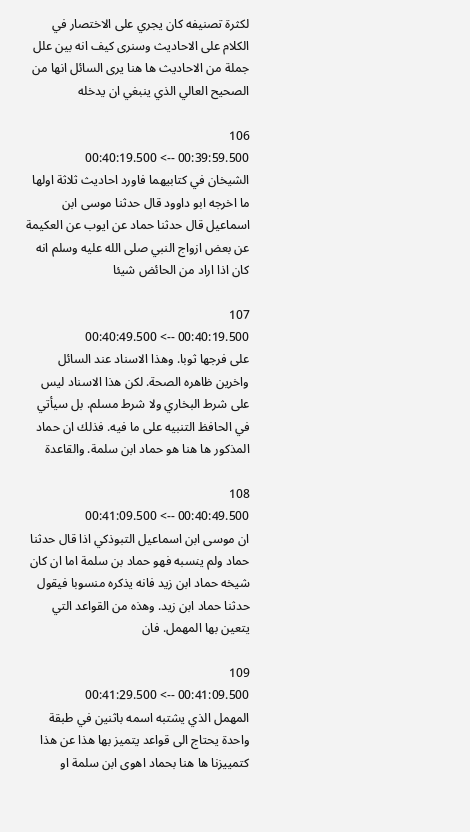لكثرة تصنيفه كان يجري على الاختصار في الكلام على الاحاديث وسنرى كيف انه بين علل جملة من الاحاديث ها هنا يرى السائل انها من الصحيح العالي الذي ينبغي ان يدخله

106
00:39:59.500 --> 00:40:19.500
الشيخان في كتابيهما فاورد احاديث ثلاثة اولها ما اخرجه ابو داوود قال حدثنا موسى ابن اسماعيل قال حدثنا حماد عن ايوب عن العكيمة عن بعض ازواج النبي صلى الله عليه وسلم انه كان اذا اراد من الحائض شيئا

107
00:40:19.500 --> 00:40:49.500
على فرجها ثوبا. وهذا الاسناد عند السائل واخرين ظاهره الصحة. لكن هذا الاسناد ليس على شرط البخاري ولا شرط مسلم. بل سيأتي في الحافظ التنبيه على ما فيه. فذلك ان حماد المذكور ها هنا هو حماد ابن سلمة. والقاعدة

108
00:40:49.500 --> 00:41:09.500
ان موسى ابن اسماعيل التبوذكي اذا قال حدثنا حماد ولم ينسبه فهو حماد بن سلمة اما ان كان شيخه حماد ابن زيد فانه يذكره منسوبا فيقول حدثنا حماد ابن زيد. وهذه من القواعد التي يتعين بها المهمل. فان

109
00:41:09.500 --> 00:41:29.500
المهمل الذي يشتبه اسمه باثنين في طبقة واحدة يحتاج الى قواعد يتميز بها هذا عن هذا كتمييزنا ها هنا بحماد اهوى ابن سلمة او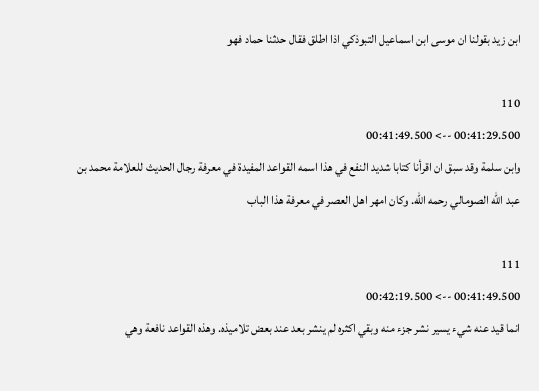ابن زيد بقولنا ان موسى ابن اسماعيل التبوذكي اذا اطلق فقال حدثنا حماد فهو

110
00:41:29.500 --> 00:41:49.500
وابن سلمة وقد سبق ان اقرأنا كتابا شديد النفع في هذا اسمه القواعد المفيدة في معرفة رجال الحديث للعلامة محمد بن عبد الله الصومالي رحمه الله. وكان امهر اهل العصر في معرفة هذا الباب

111
00:41:49.500 --> 00:42:19.500
انما قيد عنه شيء يسير نشر جزء منه وبقي اكثره لم ينشر بعد عند بعض تلاميذه. وهذه القواعد نافعة وهي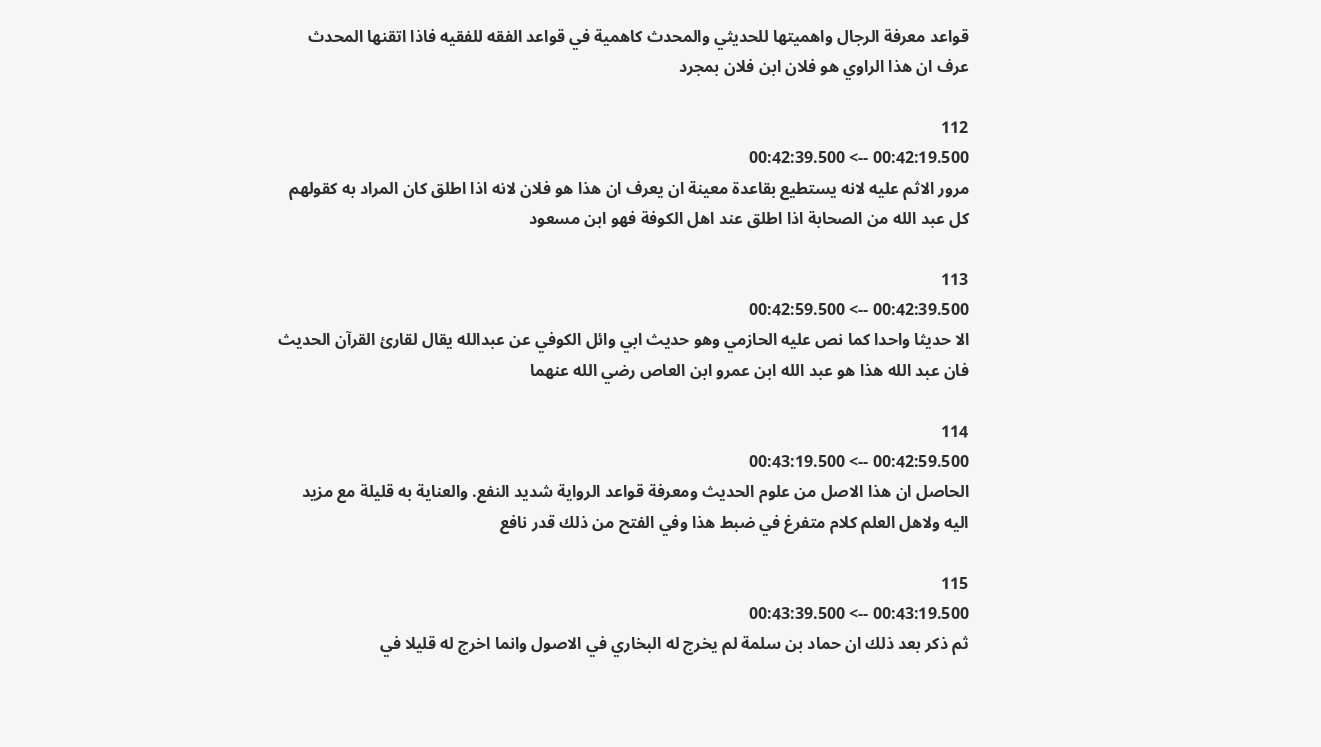قواعد معرفة الرجال واهميتها للحديثي والمحدث كاهمية في قواعد الفقه للفقيه فاذا اتقنها المحدث عرف ان هذا الراوي هو فلان ابن فلان بمجرد

112
00:42:19.500 --> 00:42:39.500
مرور الاثم عليه لانه يستطيع بقاعدة معينة ان يعرف ان هذا هو فلان لانه اذا اطلق كان المراد به كقولهم كل عبد الله من الصحابة اذا اطلق عند اهل الكوفة فهو ابن مسعود

113
00:42:39.500 --> 00:42:59.500
الا حديثا واحدا كما نص عليه الحازمي وهو حديث ابي وائل الكوفي عن عبدالله يقال لقارئ القرآن الحديث فان عبد الله هذا هو عبد الله ابن عمرو ابن العاص رضي الله عنهما

114
00:42:59.500 --> 00:43:19.500
الحاصل ان هذا الاصل من علوم الحديث ومعرفة قواعد الرواية شديد النفع. والعناية به قليلة مع مزيد اليه ولاهل العلم كلام متفرغ في ضبط هذا وفي الفتح من ذلك قدر نافع

115
00:43:19.500 --> 00:43:39.500
ثم ذكر بعد ذلك ان حماد بن سلمة لم يخرج له البخاري في الاصول وانما اخرج له قليلا في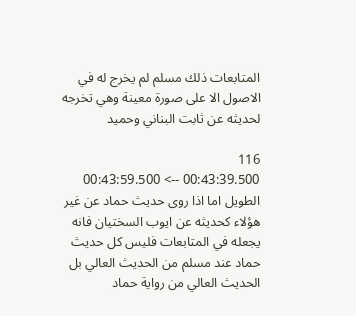المتابعات ذلك مسلم لم يخرج له في الاصول الا على صورة معينة وهي تخرجه لحديثه عن ثابت البناني وحميد

116
00:43:39.500 --> 00:43:59.500
الطويل اما اذا روى حديث حماد عن غير هؤلاء كحديثه عن ايوب السختيان فانه يجعله في المتابعات فليس كل حديث حماد عند مسلم من الحديث العالي بل الحديث العالي من رواية حماد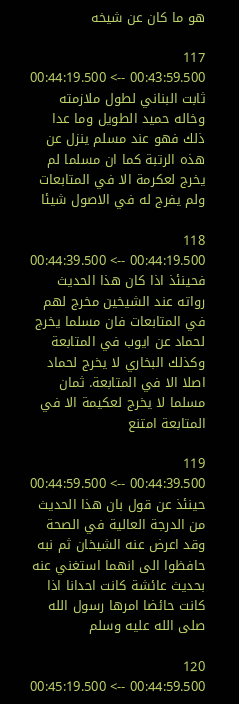هو ما كان عن شيخه

117
00:43:59.500 --> 00:44:19.500
ثابت البناني لطول ملازمته وخاله حميد الطويل وما عدا ذلك فهو عند مسلم ينزل عن هذه الرتبة كما ان مسلما لم يخرج لعكرمة الا في المتابعات ولم يفرج له في الاصول شيئا

118
00:44:19.500 --> 00:44:39.500
فحينئذ اذا كان هذا الحديث رواته عند الشيخين مخرج لهم في المتابعات فان مسلما يخرج لحماد عن ايوب في المتابعة وكذلك البخاري لا يخرج لحماد اصلا الا في المتابعة. ثمان مسلما لا يخرج لعكيمة الا في المتابعة امتنع

119
00:44:39.500 --> 00:44:59.500
حينئذ عن قول بان هذا الحديث من الدرجة العالية في الصحة وقد اعرض عنه الشيخان ثم نبه حافظوا الى انهما استغني عنه بحديث عائشة كانت احدانا اذا كانت حائضا امرها رسول الله صلى الله عليه وسلم

120
00:44:59.500 --> 00:45:19.500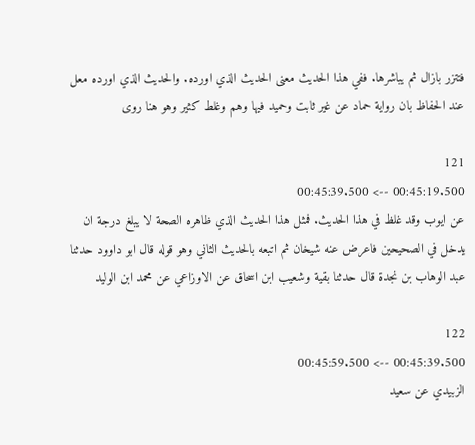فتتزر بازال ثم يباشرها. ففي هذا الحديث معنى الحديث الذي اورده. والحديث الذي اورده معل عند الحفاظ بان رواية حماد عن غير ثابت وحميد فيها وهم وغلط كثير وهو هنا روى

121
00:45:19.500 --> 00:45:39.500
عن ايوب وقد غلظ في هذا الحديث. فمثل هذا الحديث الذي ظاهره الصحة لا يبلغ درجة ان يدخل في الصحيحين فاعرض عنه شيخان ثم اتبعه بالحديث الثاني وهو قوله قال ابو داوود حدثنا عبد الوهاب بن نجدة قال حدثنا بقية وشعيب ابن اسحاق عن الاوزاعي عن محمد ابن الوليد

122
00:45:39.500 --> 00:45:59.500
الزبيدي عن سعيد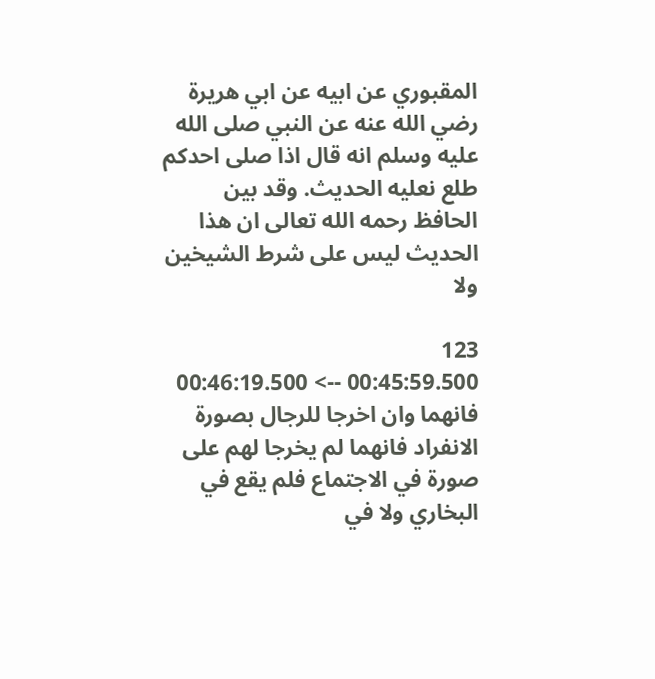المقبوري عن ابيه عن ابي هريرة رضي الله عنه عن النبي صلى الله عليه وسلم انه قال اذا صلى احدكم طلع نعليه الحديث. وقد بين الحافظ رحمه الله تعالى ان هذا الحديث ليس على شرط الشيخين ولا

123
00:45:59.500 --> 00:46:19.500
فانهما وان اخرجا للرجال بصورة الانفراد فانهما لم يخرجا لهم على صورة في الاجتماع فلم يقع في البخاري ولا في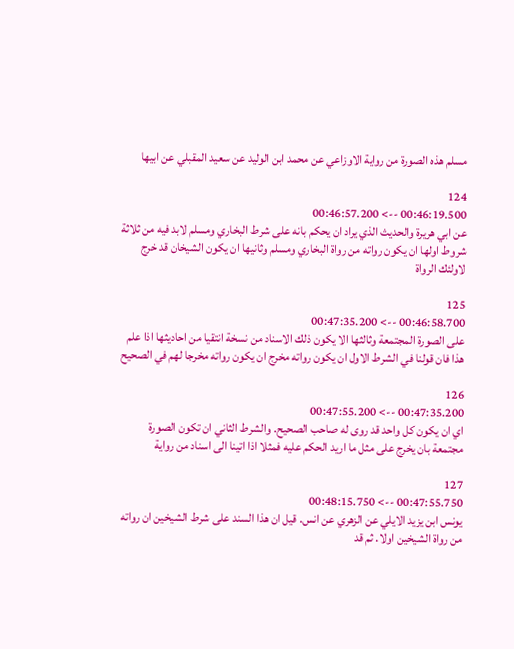مسلم هذه الصورة من رواية الاوزاعي عن محمد ابن الوليد عن سعيد المقبلي عن ابيها

124
00:46:19.500 --> 00:46:57.200
عن ابي هريرة والحديث الذي يراد ان يحكم بانه على شرط البخاري ومسلم لابد فيه من ثلاثة شروط اولها ان يكون رواته من رواة البخاري ومسلم وثانيها ان يكون الشيخان قد خرج لاولئك الرواة

125
00:46:58.700 --> 00:47:35.200
على الصورة المجتمعة وثالثها الا يكون ذلك الاسناد من نسخة انتقيا من احاديثها اذا علم هذا فان قولنا في الشرط الاول ان يكون رواته مخرج ان يكون رواته مخرجا لهم في الصحيح

126
00:47:35.200 --> 00:47:55.200
اي ان يكون كل واحد قد روى له صاحب الصحيح. والشرط الثاني ان تكون الصورة مجتمعة بان يخرج على مثل ما اريد الحكم عليه فمثلا اذا اتينا الى اسناد من رواية

127
00:47:55.750 --> 00:48:15.750
يونس ابن يزيد الايلي عن الزهري عن انس. قيل ان هذا السند على شرط الشيخين ان رواته من رواة الشيخين اولا. ثم قد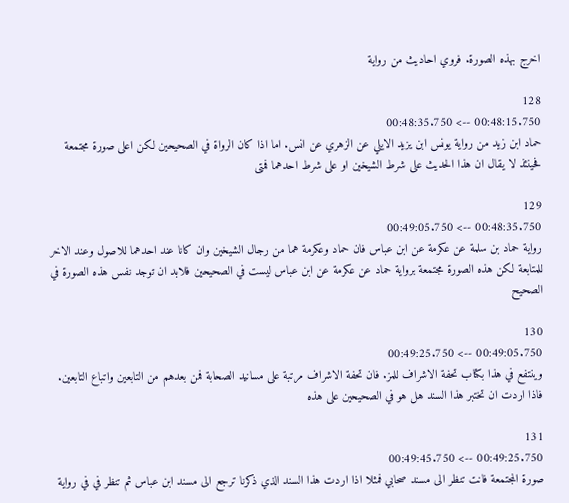اخرج بهذه الصورة. فروي احاديث من رواية

128
00:48:15.750 --> 00:48:35.750
حماد ابن زيد من رواية يونس ابن يزيد الايلي عن الزهري عن انس. اما اذا كان الرواة في الصحيحين لكن اعلى صورة مجتمعة فحينئذ لا يقال ان هذا الحديث على شرط الشيخين او على شرط احدهما فمتى

129
00:48:35.750 --> 00:49:05.750
رواية حماد بن سلمة عن عكرمة عن ابن عباس فان حماد وعكرمة هما من رجال الشيخين وان كانا عند احدهما للاصول وعند الاخر للمتابعة لكن هذه الصورة مجتمعة برواية حماد عن عكرمة عن ابن عباس ليست في الصحيحين فلابد ان توجد نفس هذه الصورة في الصحيح

130
00:49:05.750 --> 00:49:25.750
وينتفع في هذا بكتاب تحفة الاشراف للمز. فان تحفة الاشراف مرتبة على مسانيد الصحابة فمن بعدهم من التابعين واتباع التابعين. فاذا اردت ان تختبر هذا السند هل هو في الصحيحين على هذه

131
00:49:25.750 --> 00:49:45.750
صورة المجتمعة فانت تنظر الى مسند صحابي فمثلا اذا اردت هذا السند الذي ذكرنا ترجع الى مسند ابن عباس ثم تنظر في في رواية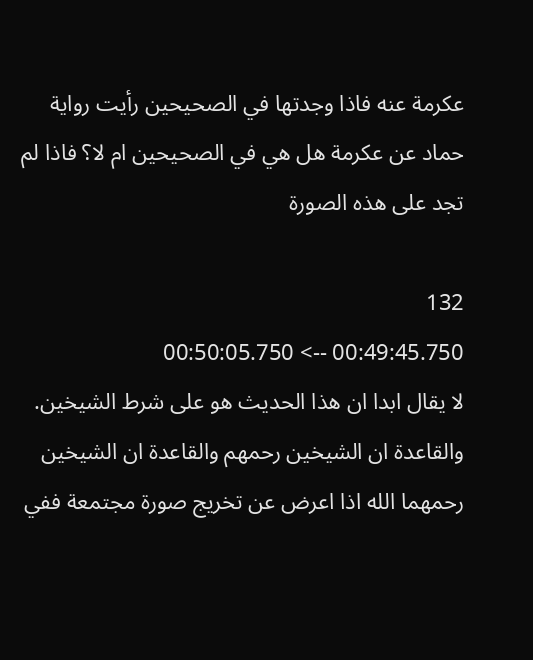عكرمة عنه فاذا وجدتها في الصحيحين رأيت رواية حماد عن عكرمة هل هي في الصحيحين ام لا؟ فاذا لم تجد على هذه الصورة

132
00:49:45.750 --> 00:50:05.750
لا يقال ابدا ان هذا الحديث هو على شرط الشيخين. والقاعدة ان الشيخين رحمهم والقاعدة ان الشيخين رحمهما الله اذا اعرض عن تخريج صورة مجتمعة ففي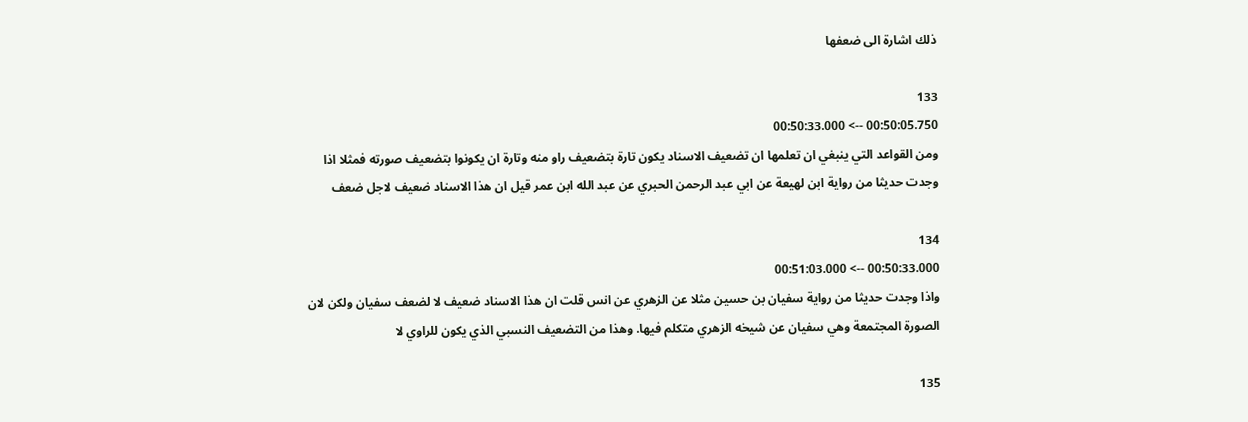ذلك اشارة الى ضعفها

133
00:50:05.750 --> 00:50:33.000
ومن القواعد التي ينبغي ان تعلمها ان تضعيف الاسناد يكون تارة بتضعيف راو منه وتارة ان يكونوا بتضعيف صورته فمثلا اذا وجدت حديثا من رواية ابن لهيعة عن ابي عبد الرحمن الحبري عن عبد الله ابن عمر قيل ان هذا الاسناد ضعيف لاجل ضعف

134
00:50:33.000 --> 00:51:03.000
واذا وجدت حديثا من رواية سفيان بن حسين مثلا عن الزهري عن انس قلت ان هذا الاسناد ضعيف لا لضعف سفيان ولكن لان الصورة المجتمعة وهي سفيان عن شيخه الزهري متكلم فيها. وهذا من التضعيف النسبي الذي يكون للراوي لا

135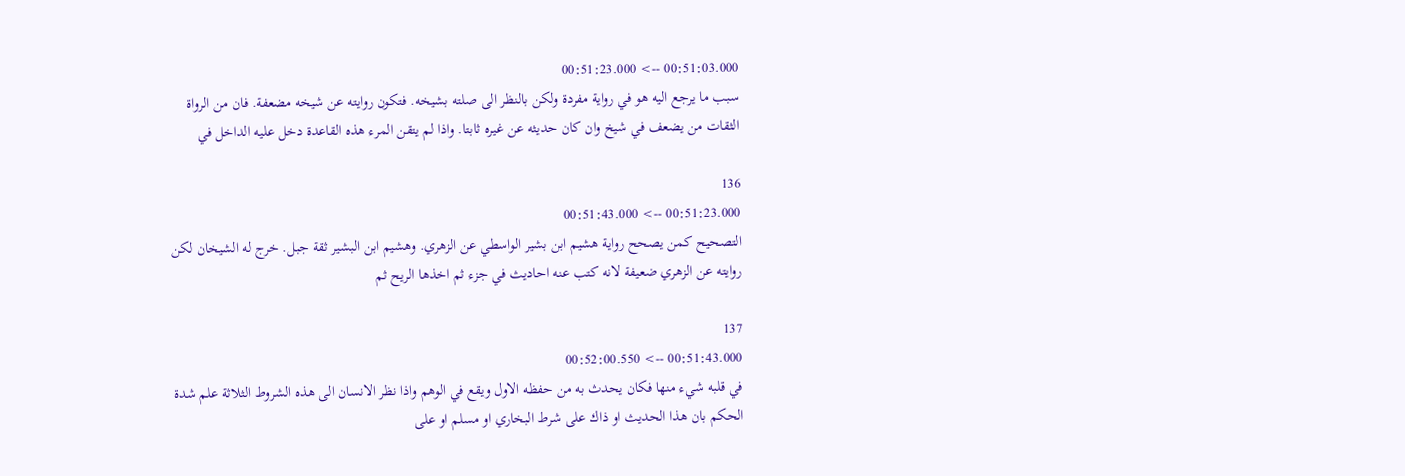00:51:03.000 --> 00:51:23.000
سبب ما يرجع اليه هو في رواية مفردة ولكن بالنظر الى صلته بشيخه. فتكون روايته عن شيخه مضعفة. فان من الرواة الثقات من يضعف في شيخ وان كان حديثه عن غيره ثابتا. واذا لم يتقن المرء هذه القاعدة دخل عليه الداخل في

136
00:51:23.000 --> 00:51:43.000
التصحيح كمن يصحح رواية هشيم ابن بشير الواسطي عن الزهري. وهشيم ابن البشير ثقة جبل. خرج له الشيخان لكن روايته عن الزهري ضعيفة لانه كتب عنه احاديث في جزء ثم اخذها الريح ثم

137
00:51:43.000 --> 00:52:00.550
في قلبه شيء منها فكان يحدث به من حفظه الاول ويقع في الوهم واذا نظر الانسان الى هذه الشروط الثلاثة علم شدة الحكم بان هذا الحديث او ذاك على شرط البخاري او مسلم او على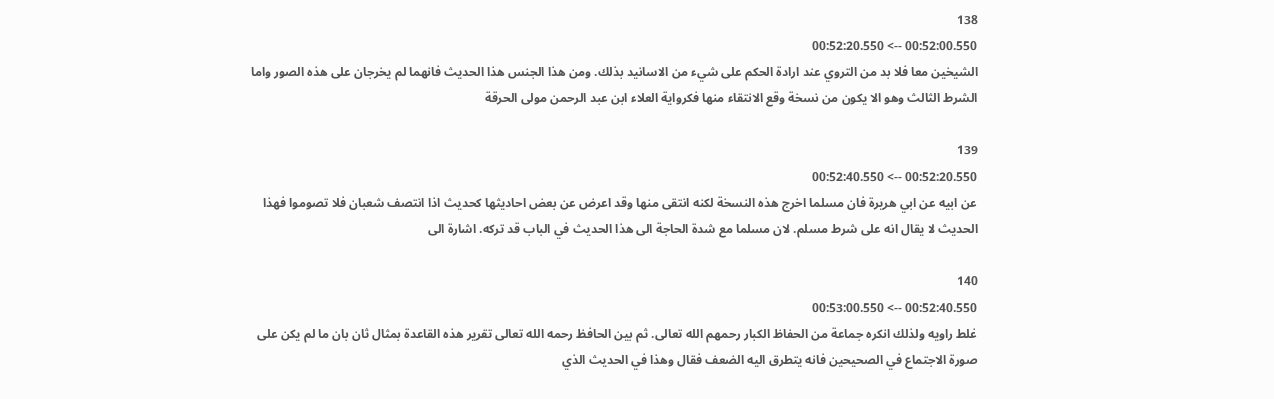138
00:52:00.550 --> 00:52:20.550
الشيخين معا فلا بد من التروي عند ارادة الحكم على شيء من الاسانيد بذلك. ومن هذا الجنس هذا الحديث فانهما لم يخرجان على هذه الصور واما الشرط الثالث وهو الا يكون من نسخة وقع الانتقاء منها فكرواية العلاء ابن عبد الرحمن مولى الحرقة

139
00:52:20.550 --> 00:52:40.550
عن ابيه عن ابي هريرة فان مسلما اخرج هذه النسخة لكنه انتقى منها وقد اعرض عن بعض احاديثها كحديث اذا انتصف شعبان فلا تصوموا فهذا الحديث لا يقال انه على شرط مسلم. لان مسلما مع شدة الحاجة الى هذا الحديث في الباب قد تركه. اشارة الى

140
00:52:40.550 --> 00:53:00.550
غلط راويه ولذلك انكره جماعة من الحفاظ الكبار رحمهم الله تعالى. ثم بين الحافظ رحمه الله تعالى تقرير هذه القاعدة بمثال ثان بان ما لم يكن على صورة الاجتماع في الصحيحين فانه يتطرق اليه الضعف فقال وهذا في الحديث الذي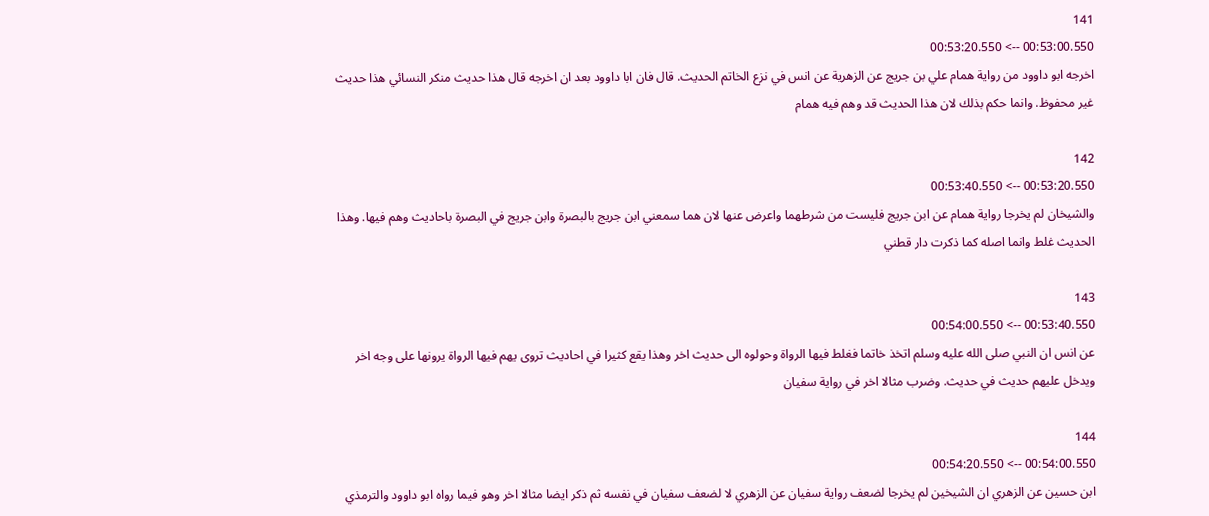141
00:53:00.550 --> 00:53:20.550
اخرجه ابو داوود من رواية همام علي بن جريج عن الزهرية عن انس في نزع الخاتم الحديث. قال فان ابا داوود بعد ان اخرجه قال هذا حديث منكر النسائي هذا حديث غير محفوظ. وانما حكم بذلك لان هذا الحديث قد وهم فيه همام

142
00:53:20.550 --> 00:53:40.550
والشيخان لم يخرجا رواية همام عن ابن جريج فليست من شرطهما واعرض عنها لان هما سمعني ابن جريج بالبصرة وابن جريج في البصرة باحاديث وهم فيها. وهذا الحديث غلط وانما اصله كما ذكرت دار قطني

143
00:53:40.550 --> 00:54:00.550
عن انس ان النبي صلى الله عليه وسلم اتخذ خاتما فغلط فيها الرواة وحولوه الى حديث اخر وهذا يقع كثيرا في احاديث تروى يهم فيها الرواة يرونها على وجه اخر ويدخل عليهم حديث في حديث. وضرب مثالا اخر في رواية سفيان

144
00:54:00.550 --> 00:54:20.550
ابن حسين عن الزهري ان الشيخين لم يخرجا لضعف رواية سفيان عن الزهري لا لضعف سفيان في نفسه ثم ذكر ايضا مثالا اخر وهو فيما رواه ابو داوود والترمذي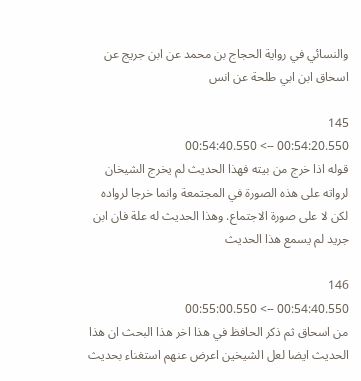والنسائي في رواية الحجاج بن محمد عن ابن جريج عن اسحاق ابن ابي طلحة عن انس

145
00:54:20.550 --> 00:54:40.550
قوله اذا خرج من بيته فهذا الحديث لم يخرج الشيخان لرواته على هذه الصورة في المجتمعة وانما خرجا لرواده لكن لا على صورة الاجتماع. وهذا الحديث له علة فان ابن جريد لم يسمع هذا الحديث

146
00:54:40.550 --> 00:55:00.550
من اسحاق ثم ذكر الحافظ في هذا اخر هذا البحث ان هذا الحديث ايضا لعل الشيخين اعرض عنهم استغناء بحديث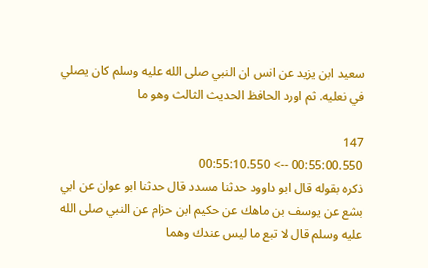سعيد ابن يزيد عن انس ان النبي صلى الله عليه وسلم كان يصلي في نعليه. ثم اورد الحافظ الحديث الثالث وهو ما

147
00:55:00.550 --> 00:55:10.550
ذكره بقوله قال ابو داوود حدثنا مسدد قال حدثنا ابو عوان عن ابي بشع عن يوسف بن ماهك عن حكيم ابن حزام عن النبي صلى الله عليه وسلم قال لا تبع ما ليس عندك وهما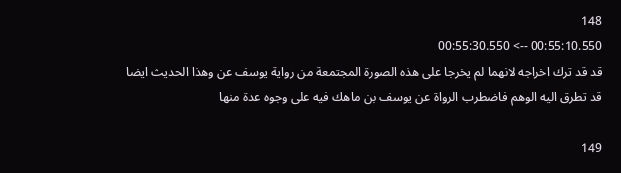148
00:55:10.550 --> 00:55:30.550
قد قد ترك اخراجه لانهما لم يخرجا على هذه الصورة المجتمعة من رواية يوسف عن وهذا الحديث ايضا قد تطرق اليه الوهم فاضطرب الرواة عن يوسف بن ماهك فيه على وجوه عدة منها

149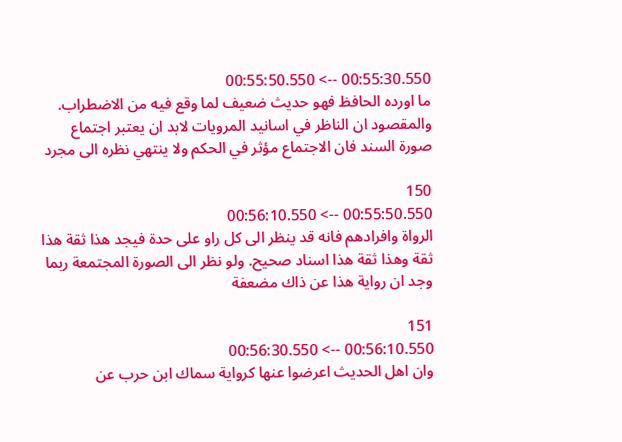00:55:30.550 --> 00:55:50.550
ما اورده الحافظ فهو حديث ضعيف لما وقع فيه من الاضطراب. والمقصود ان الناظر في اسانيد المرويات لابد ان يعتبر اجتماع صورة السند فان الاجتماع مؤثر في الحكم ولا ينتهي نظره الى مجرد

150
00:55:50.550 --> 00:56:10.550
الرواة وافرادهم فانه قد ينظر الى كل راو على حدة فيجد هذا ثقة هذا ثقة وهذا ثقة هذا اسناد صحيح. ولو نظر الى الصورة المجتمعة ربما وجد ان رواية هذا عن ذاك مضعفة

151
00:56:10.550 --> 00:56:30.550
وان اهل الحديث اعرضوا عنها كرواية سماك ابن حرب عن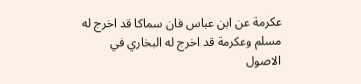عكرمة عن ابن عباس فان سماكا قد اخرج له مسلم وعكرمة قد اخرج له البخاري في الاصول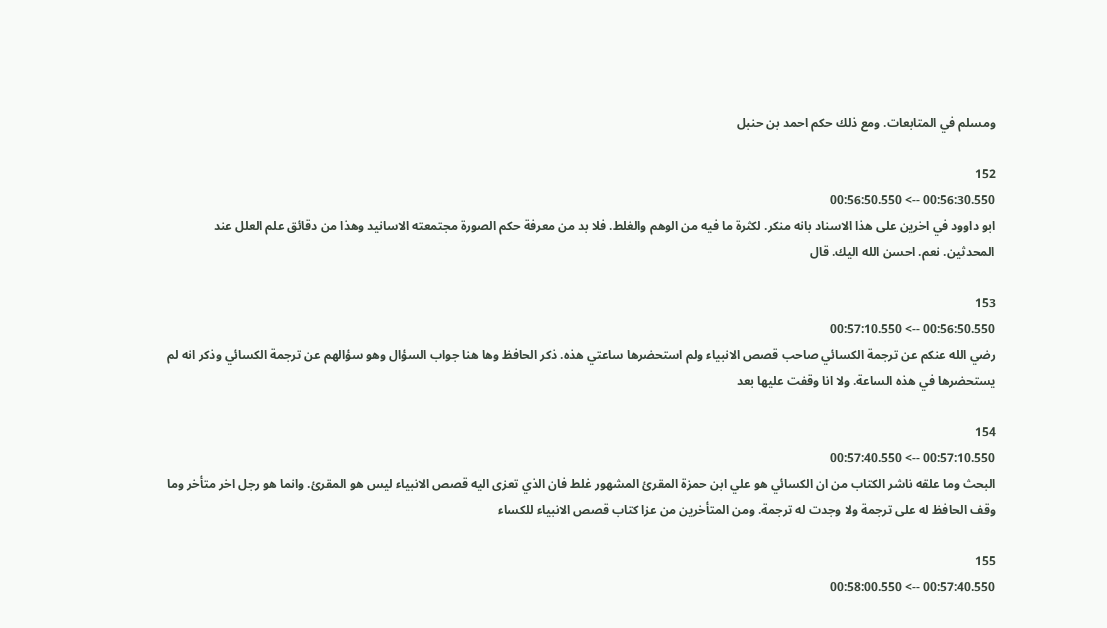ومسلم في المتابعات. ومع ذلك حكم احمد بن حنبل

152
00:56:30.550 --> 00:56:50.550
ابو داوود في اخرين على هذا الاسناد بانه منكر. لكثرة ما فيه من الوهم والغلط. فلا بد من معرفة حكم الصورة مجتمعته الاسانيد وهذا من دقائق علم العلل عند المحدثين. نعم. احسن الله اليك. قال

153
00:56:50.550 --> 00:57:10.550
رضي الله عنكم عن ترجمة الكسائي صاحب قصص الانبياء ولم استحضرها ساعتي هذه. ذكر الحافظ وها هنا جواب السؤال وهو سؤالهم عن ترجمة الكسائي وذكر انه لم يستحضرها في هذه الساعة. ولا انا وقفت عليها بعد

154
00:57:10.550 --> 00:57:40.550
البحث وما علقه ناشر الكتاب من ان الكسائي هو علي ابن حمزة المقرئ المشهور غلط فان الذي تعزى اليه قصص الانبياء ليس هو المقرئ. وانما هو رجل اخر متأخر وما وقف الحافظ له على ترجمة ولا وجدت له ترجمة. ومن المتأخرين من عزا كتاب قصص الانبياء للكساء

155
00:57:40.550 --> 00:58:00.550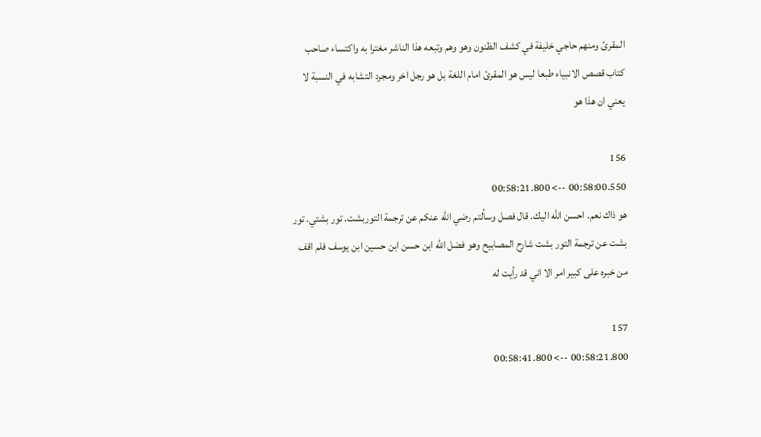المقرئ ومنهم حاجي خليفة في كشف الظنون وهو وهم وتبعه هذا الناشر مغترا به واكتساء صاحب كتاب قصص الانبياء طبعا ليس هو المقرئ امام اللغة بل هو رجل اخر ومجرد التشابه في النسبة لا يعني ان هذا هو

156
00:58:00.550 --> 00:58:21.800
هو ذاك نعم. احسن الله اليك. قال فصل وسألتم رضي الله عنكم عن ترجمة التوربشت. تور بشتي. تور بشت عن ترجمة التور بشت شارح المصابيح وهو فضل الله ابن حسن ابن حسين ابن يوسف فلم اقف من خبره على كبير امر الا اني قد رأيت له

157
00:58:21.800 --> 00:58:41.800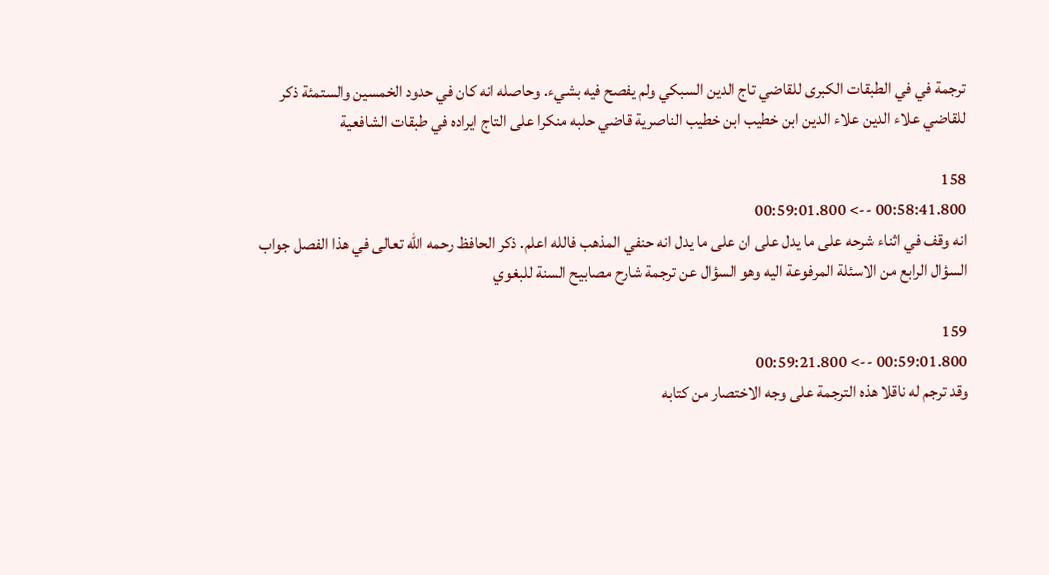ترجمة في في الطبقات الكبرى للقاضي تاج الدين السبكي ولم يفصح فيه بشيء. وحاصله انه كان في حدود الخمسين والستمئة ذكر للقاضي علاء الدين علاء الدين ابن خطيب ابن خطيب الناصرية قاضي حلبه منكرا على التاج ايراده في طبقات الشافعية

158
00:58:41.800 --> 00:59:01.800
انه وقف في اثناء شرحه على ما يدل على ان على ما يدل انه حنفي المذهب فالله اعلم. ذكر الحافظ رحمه الله تعالى في هذا الفصل جواب السؤال الرابع من الاسئلة المرفوعة اليه وهو السؤال عن ترجمة شارح مصابيح السنة للبغوي

159
00:59:01.800 --> 00:59:21.800
وقد ترجم له ناقلا هذه الترجمة على وجه الاختصار من كتابه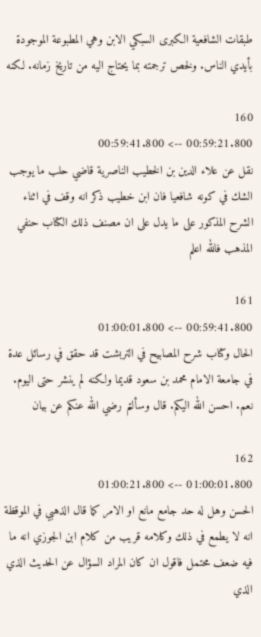طبقات الشافعية الكبرى السبكي الابن وهي المطبوعة الموجودة بأيدي الناس. ولخص ترجمته بما يحتاج اليه من تاريخ زمانه. لكنه

160
00:59:21.800 --> 00:59:41.800
نقل عن علاء الدين بن الخطيب الناصرية قاضي حلب ما يوجب الشك في كونه شافعيا فان ابن خطيب ذكر انه وقف في اثناء الشرح المذكور على ما يدل على ان مصنف ذلك الكتاب حنفي المذهب فالله اعلم

161
00:59:41.800 --> 01:00:01.800
الحال وكتاب شرح المصابيح في التربشت قد حقق في رسائل عدة في جامعة الامام محمد بن سعود قديما ولكنه لم ينشر حتى اليوم. نعم. احسن الله اليكم. قال وسألتم رضي الله عنكم عن بيان

162
01:00:01.800 --> 01:00:21.800
الحسن وهل له حد جامع مانع او الامر كما قال الذهبي في الموقظة انه لا يطمع في ذلك وكلامه قريب من كلام ابن الجوزي انه ما فيه ضعف محتمل فاقول ان كان المراد السؤال عن الحديث الذي الذي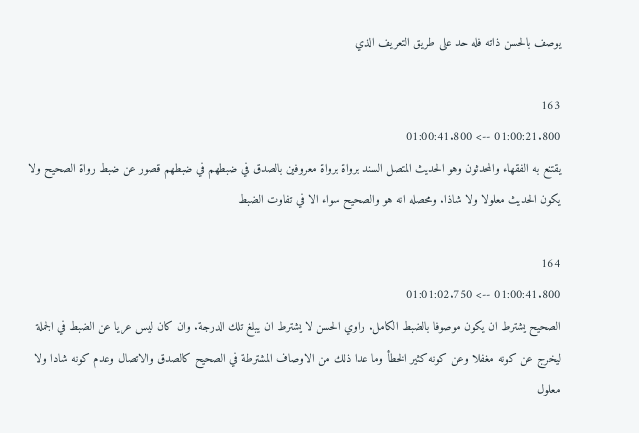يوصف بالحسن ذاته فله حد على طريق التعريف الذي

163
01:00:21.800 --> 01:00:41.800
يقتنع به الفقهاء والمحدثون وهو الحديث المتصل السند برواة برواة معروفين بالصدق في ضبطهم في ضبطهم قصور عن ضبط رواة الصحيح ولا يكون الحديث معلولا ولا شاذا. ومحصله انه هو والصحيح سواء الا في تفاوت الضبط

164
01:00:41.800 --> 01:01:02.750
الصحيح يشترط ان يكون موصوفا بالضبط الكامل. راوي الحسن لا يشترط ان يبلغ تلك الدرجة. وان كان ليس عريا عن الضبط في الجملة  ليخرج عن كونه مغفلا وعن كونه كثير الخطأ وما عدا ذلك من الاوصاف المشترطة في الصحيح كالصدق والاتصال وعدم كونه شادا ولا معلول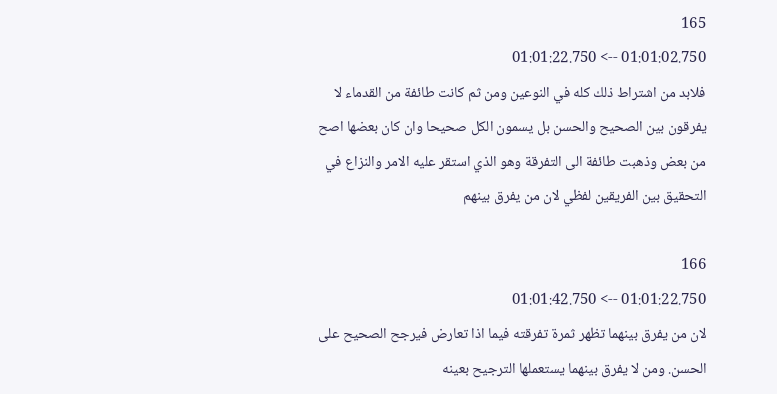165
01:01:02.750 --> 01:01:22.750
فلابد من اشتراط ذلك كله في النوعين ومن ثم كانت طائفة من القدماء لا يفرقون بين الصحيح والحسن بل يسمون الكل صحيحا وان كان بعضها اصح من بعض وذهبت طائفة الى التفرقة وهو الذي استقر عليه الامر والنزاع في التحقيق بين الفريقين لفظي لان من يفرق بينهم

166
01:01:22.750 --> 01:01:42.750
لان من يفرق بينهما تظهر ثمرة تفرقته فيما اذا تعارض فيرجح الصحيح على الحسن. ومن لا يفرق بينهما يستعملها الترجيح بعينه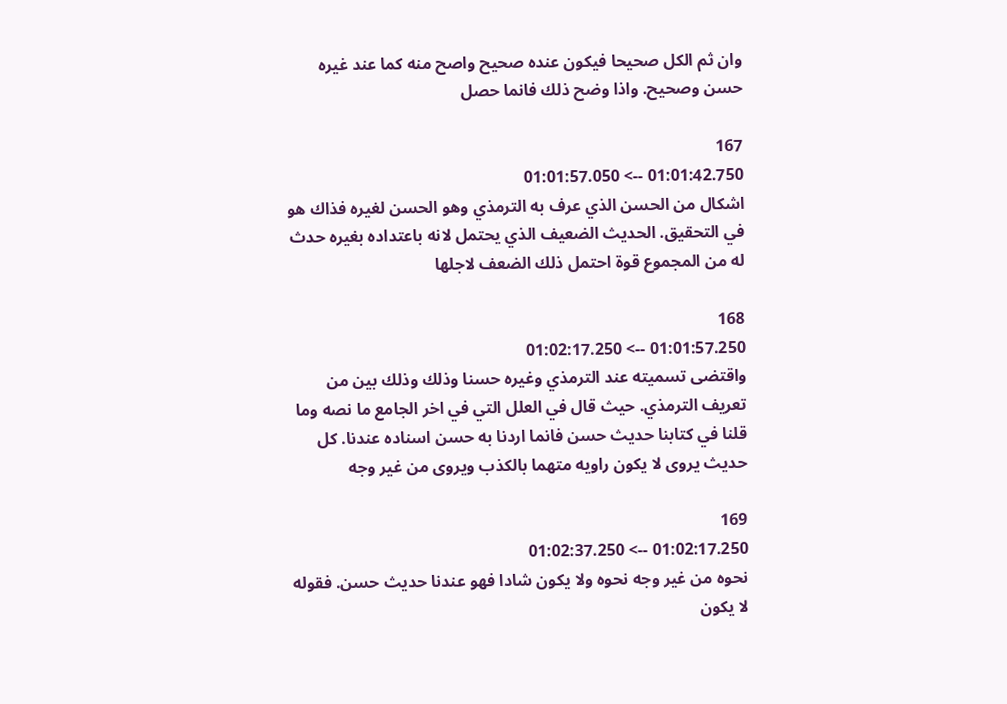وان ثم الكل صحيحا فيكون عنده صحيح واصح منه كما عند غيره حسن وصحيح. واذا وضح ذلك فانما حصل

167
01:01:42.750 --> 01:01:57.050
اشكال من الحسن الذي عرف به الترمذي وهو الحسن لغيره فذاك هو في التحقيق. الحديث الضعيف الذي يحتمل لانه باعتداده بغيره حدث له من المجموع قوة احتمل ذلك الضعف لاجلها

168
01:01:57.250 --> 01:02:17.250
واقتضى تسميته عند الترمذي وغيره حسنا وذلك وذلك بين من تعريف الترمذي. حيث قال في العلل التي في اخر الجامع ما نصه وما قلنا في كتابنا حديث حسن فانما اردنا به حسن اسناده عندنا. كل حديث يروى لا يكون راويه متهما بالكذب ويروى من غير وجه

169
01:02:17.250 --> 01:02:37.250
نحوه من غير وجه نحوه ولا يكون شادا فهو عندنا حديث حسن. فقوله لا يكون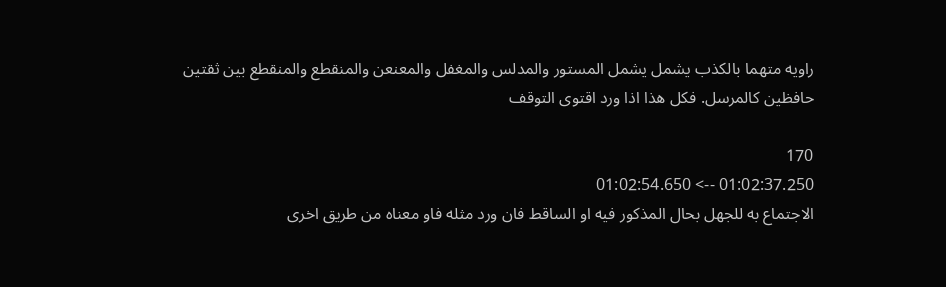راويه متهما بالكذب يشمل يشمل المستور والمدلس والمغفل والمعنعن والمنقطع والمنقطع بين ثقتين حافظين كالمرسل. فكل هذا اذا ورد اقتوى التوقف

170
01:02:37.250 --> 01:02:54.650
الاجتماع به للجهل بحال المذكور فيه او الساقط فان ورد مثله فاو معناه من طريق اخرى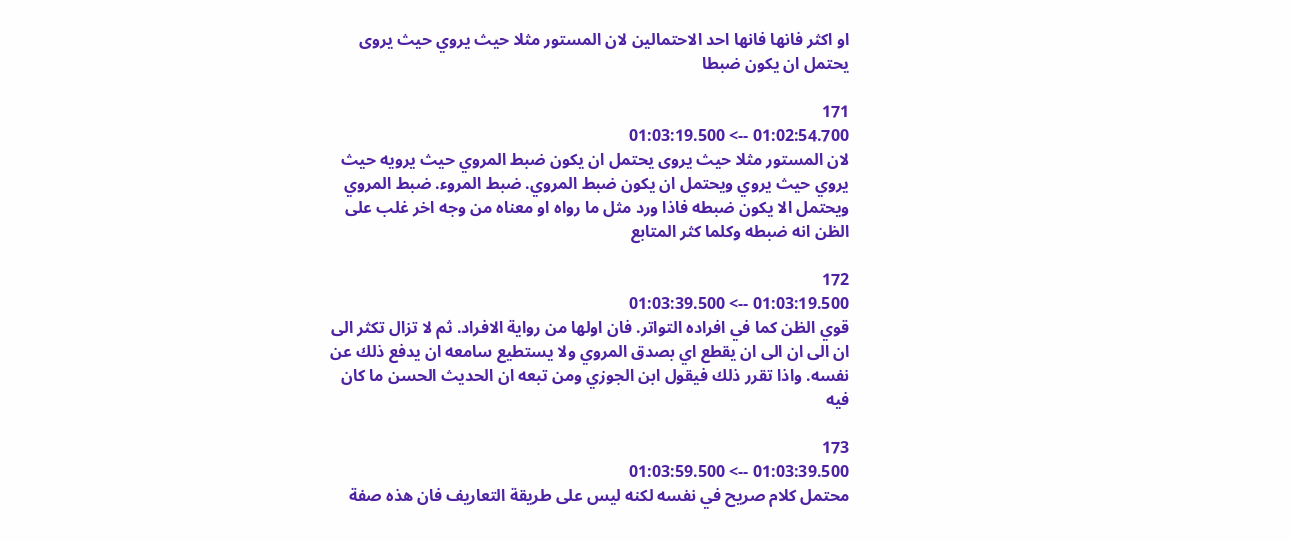او اكثر فانها فانها احد الاحتمالين لان المستور مثلا حيث يروي حيث يروى يحتمل ان يكون ضبطا

171
01:02:54.700 --> 01:03:19.500
لان المستور مثلا حيث يروى يحتمل ان يكون ضبط المروي حيث يرويه حيث يروي حيث يروي ويحتمل ان يكون ضبط المروي. ضبط المروء. ضبط المروي ويحتمل الا يكون ضبطه فاذا ورد مثل ما رواه او معناه من وجه اخر غلب على الظن انه ضبطه وكلما كثر المتابع

172
01:03:19.500 --> 01:03:39.500
قوي الظن كما في افراده التواتر. فان اولها من رواية الافراد. ثم لا تزال تكثر الى ان الى ان الى ان يقطع اي بصدق المروي ولا يستطيع سامعه ان يدفع ذلك عن نفسه. واذا تقرر ذلك فيقول ابن الجوزي ومن تبعه ان الحديث الحسن ما كان فيه

173
01:03:39.500 --> 01:03:59.500
محتمل كلام صريح في نفسه لكنه ليس على طريقة التعاريف فان هذه صفة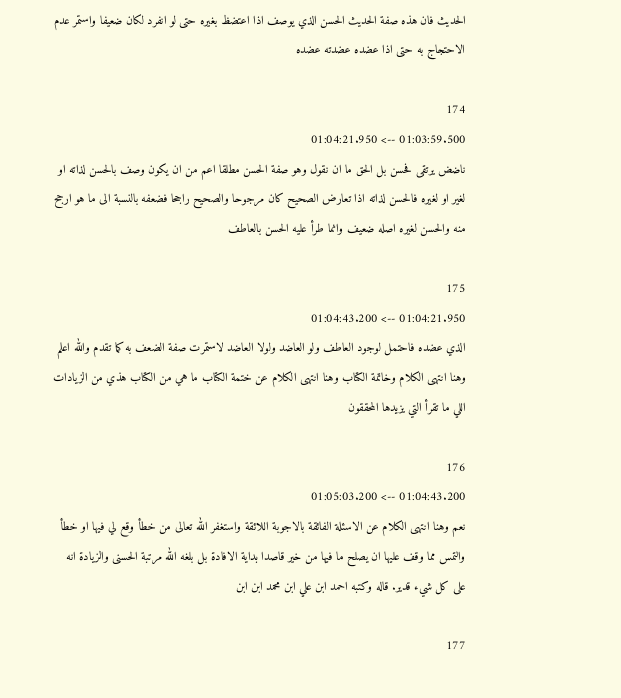الحديث فان هذه صفة الحديث الحسن الذي يوصف اذا اعتضظ بغيره حتى لو انفرد لكان ضعيفا واستمر عدم الاحتجاج به حتى اذا عضده عضدته عضده

174
01:03:59.500 --> 01:04:21.950
ناضض يرتقى فحسن بل الحق ما ان نقول وهو صفة الحسن مطلقا اعم من ان يكون وصف بالحسن لذاته او لغير او لغيره فالحسن لذاته اذا تعارض الصحيح كان مرجوحا والصحيح راجحا فضعفه بالنسبة الى ما هو ارجح منه والحسن لغيره اصله ضعيف وانما طرأ عليه الحسن بالعاطف

175
01:04:21.950 --> 01:04:43.200
الذي عضده فاحتمل لوجود العاطف ولو العاضد ولولا العاضد لاستمرت صفة الضعف به كما تقدم والله اعلم  وهنا انتهى الكلام وخاتمة الكتاب وهنا انتهى الكلام عن ختمة الكتاب ما هي من الكتاب هذي من الزيادات اللي ما تقرأ التي يزيدها المحققون

176
01:04:43.200 --> 01:05:03.200
نعم وهنا انتهى الكلام عن الاسئلة الفائقة بالاجوبة اللائقة واستغفر الله تعالى من خطأ وقع لي فيها او خطأ والتمس مما وقف عليها ان يصلح ما فيها من خير قاصدا بداية الافادة بل بلغه الله مرتبة الحسنى والزيادة انه على كل شيء قدير. قاله وكتبه احمد ابن علي ابن محمد ابن ابن

177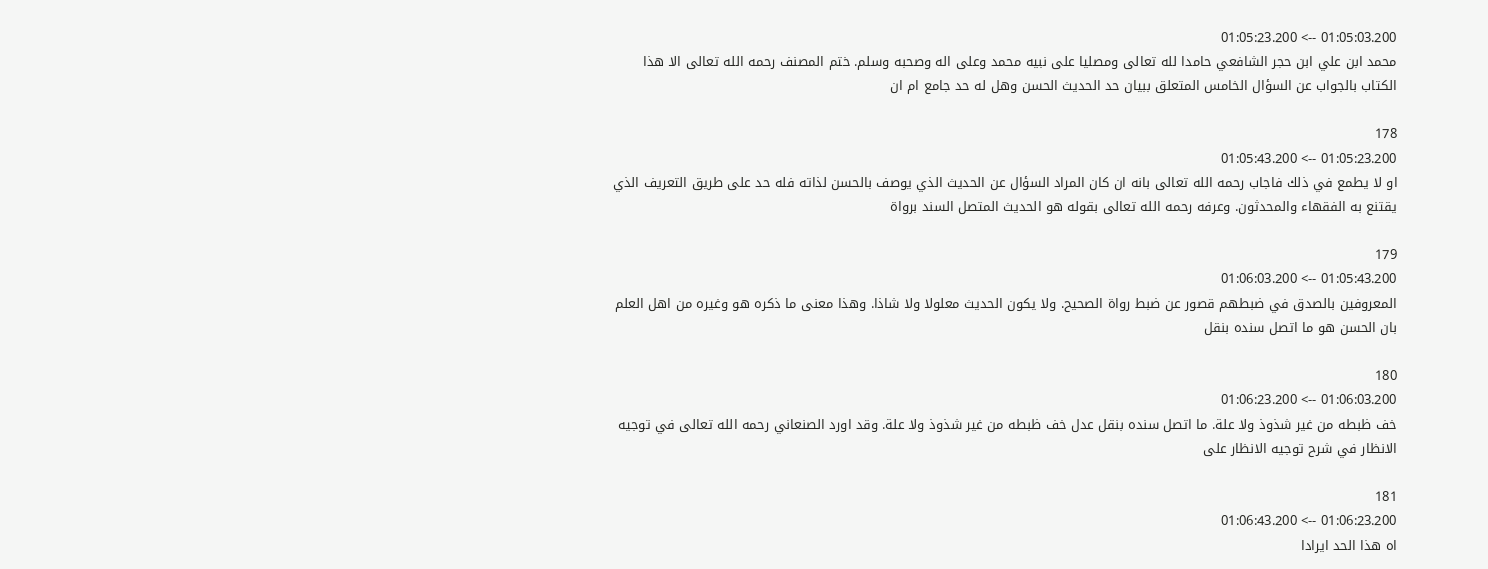01:05:03.200 --> 01:05:23.200
محمد ابن علي ابن حجر الشافعي حامدا لله تعالى ومصليا على نبيه محمد وعلى اله وصحبه وسلم. ختم المصنف رحمه الله تعالى الا هذا الكتاب بالجواب عن السؤال الخامس المتعلق ببيان حد الحديث الحسن وهل له حد جامع ام ان

178
01:05:23.200 --> 01:05:43.200
او لا يطمع في ذلك فاجاب رحمه الله تعالى بانه ان كان المراد السؤال عن الحديث الذي يوصف بالحسن لذاته فله حد على طريق التعريف الذي يقتنع به الفقهاء والمحدثون. وعرفه رحمه الله تعالى بقوله هو الحديث المتصل السند برواة

179
01:05:43.200 --> 01:06:03.200
المعروفين بالصدق في ضبطهم قصور عن ضبط رواة الصحيح. ولا يكون الحديث معلولا ولا شاذا. وهذا معنى ما ذكره هو وغيره من اهل العلم بان الحسن هو ما اتصل سنده بنقل

180
01:06:03.200 --> 01:06:23.200
خف ظبطه من غير شذوذ ولا علة. ما اتصل سنده بنقل عدل خف ظبطه من غير شذوذ ولا علة. وقد اورد الصنعاني رحمه الله تعالى في توجيه الانظار في شرح توجيه الانظار على

181
01:06:23.200 --> 01:06:43.200
اه هذا الحد ايرادا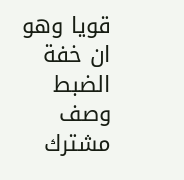قويا وهو ان خفة الضبط وصف مشترك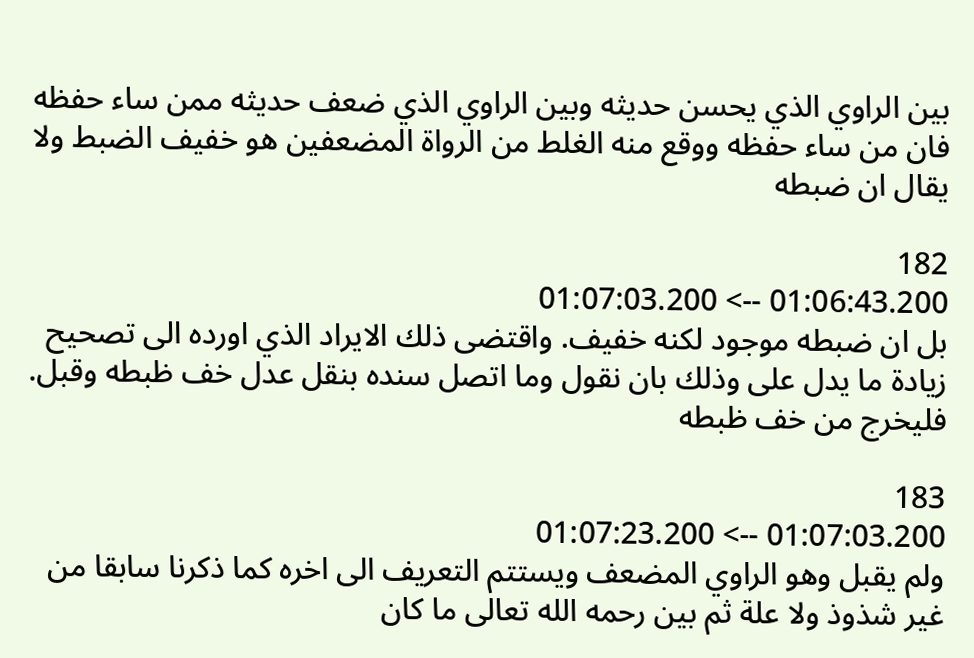بين الراوي الذي يحسن حديثه وبين الراوي الذي ضعف حديثه ممن ساء حفظه فان من ساء حفظه ووقع منه الغلط من الرواة المضعفين هو خفيف الضبط ولا يقال ان ضبطه

182
01:06:43.200 --> 01:07:03.200
بل ان ضبطه موجود لكنه خفيف. واقتضى ذلك الايراد الذي اورده الى تصحيح زيادة ما يدل على وذلك بان نقول وما اتصل سنده بنقل عدل خف ظبطه وقبل. فليخرج من خف ظبطه

183
01:07:03.200 --> 01:07:23.200
ولم يقبل وهو الراوي المضعف ويستتم التعريف الى اخره كما ذكرنا سابقا من غير شذوذ ولا علة ثم بين رحمه الله تعالى ما كان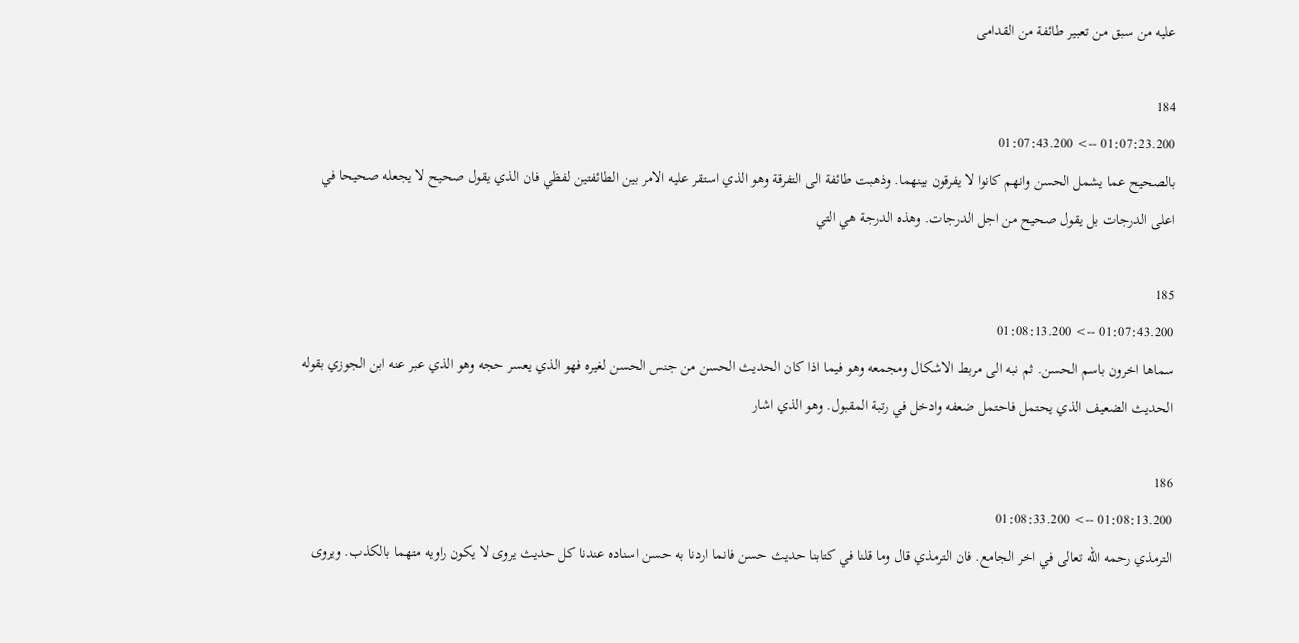عليه من سبق من تعبير طائفة من القدامى

184
01:07:23.200 --> 01:07:43.200
بالصحيح عما يشمل الحسن وانهم كانوا لا يفرقون بينهما. وذهبت طائفة الى التفرقة وهو الذي استقر عليه الامر بين الطائفتين لفظي فان الذي يقول صحيح لا يجعله صحيحا في اعلى الدرجات بل يقول صحيح من اجل الدرجات. وهذه الدرجة هي التي

185
01:07:43.200 --> 01:08:13.200
سماها اخرون باسم الحسن. ثم نبه الى مربط الاشكال ومجمعه وهو فيما اذا كان الحديث الحسن من جنس الحسن لغيره فهو الذي يعسر حجه وهو الذي عبر عنه ابن الجوزي بقوله الحديث الضعيف الذي يحتمل فاحتمل ضعفه وادخل في رتبة المقبول. وهو الذي اشار

186
01:08:13.200 --> 01:08:33.200
الترمذي رحمه الله تعالى في اخر الجامع. فان الترمذي قال وما قلنا في كتابنا حديث حسن فانما اردنا به حسن اسناده عندنا كل حديث يروى لا يكون راويه متهما بالكذب. ويروى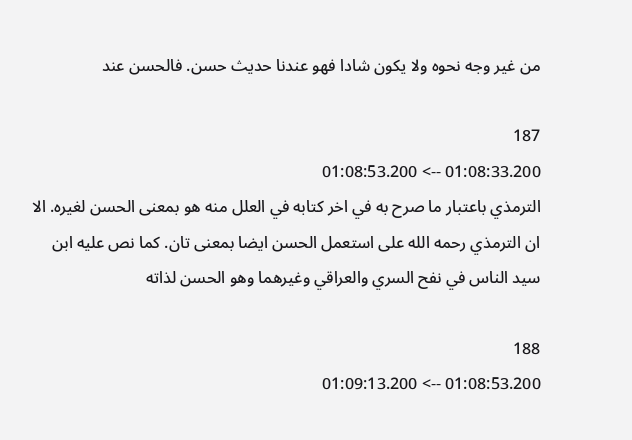من غير وجه نحوه ولا يكون شادا فهو عندنا حديث حسن. فالحسن عند

187
01:08:33.200 --> 01:08:53.200
الترمذي باعتبار ما صرح به في اخر كتابه في العلل منه هو بمعنى الحسن لغيره. الا ان الترمذي رحمه الله على استعمل الحسن ايضا بمعنى تان. كما نص عليه ابن سيد الناس في نفح السري والعراقي وغيرهما وهو الحسن لذاته

188
01:08:53.200 --> 01:09:13.200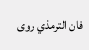فان الترمذي روى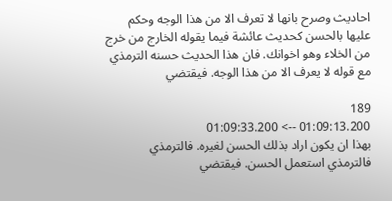احاديث وصرح بانها لا تعرف الا من هذا الوجه وحكم عليها بالحسن كحديث عائشة فيما يقوله الخارج من خرج من الخلاء وهو اخوانك. فان هذا الحديث حسنه الترمذي مع قوله لا يعرف الا من هذا الوجه. فيقتضي

189
01:09:13.200 --> 01:09:33.200
بهذا ان يكون اراد بذلك الحسن لغيره. فالترمذي فالترمذي استعمل الحسن. فيقتضي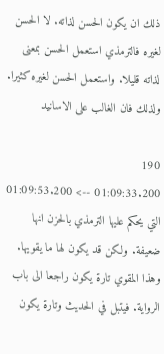ذلك ان يكون الحسن لذاته. لا الحسن لغيره فالترمذي استعمل الحسن بمعنى لذاته قليلا. واستعمل الحسن لغيره كثيرا. ولذلك فان الغالب على الاسانيد

190
01:09:33.200 --> 01:09:53.200
التي يحكم عليها الترمذي بالحزن انها ضعيفة. ولكن قد يكون لها ما يقويها. وهذا المقوي تارة يكون راجعا الى باب الرواية. فيتبل في الحديث وتارة يكون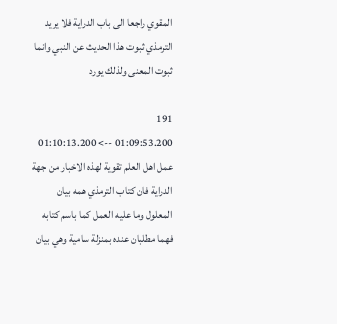المقوي راجعا الى باب الدراية فلا يريد الترمذي ثبوت هذا الحديث عن النبي وانما ثبوت المعنى ولذلك يورد

191
01:09:53.200 --> 01:10:13.200
عمل اهل العلم تقوية لهذه الاخبار من جهة الدراية فان كتاب الترمذي همه بيان المعلول وما عليه العمل كما باسم كتابه فهما مطلبان عنده بمنزلة سامية وهي بيان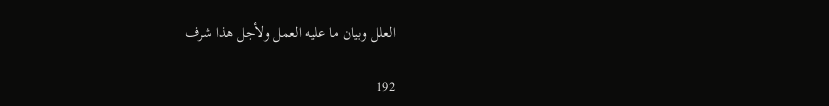العلل وبيان ما عليه العمل ولأجل هذا شرف

192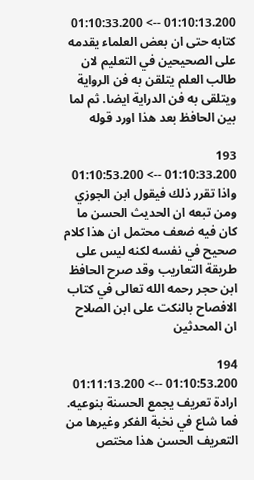01:10:13.200 --> 01:10:33.200
كتابه حتى ان بعض العلماء يقدمه على الصحيحين في التعليم لان طالب العلم يتلقن به فن الرواية ويتلقى به فن الدراية ايضا. ثم لما بين الحافظ بعد هذا اورد قوله

193
01:10:33.200 --> 01:10:53.200
واذا تقرر ذلك فيقول ابن الجوزي ومن تبعه ان الحديث الحسن ما كان فيه ضعف محتمل ان هذا كلام صحيح في نفسه لكنه ليس على طريقة التعاريب وقد صرح الحافظ ابن حجر رحمه الله تعالى في كتاب الافصاح بالنكت على ابن الصلاح ان المحدثين

194
01:10:53.200 --> 01:11:13.200
ارادة تعريف يجمع الحسنة بنوعيه. فما شاع في نخبة الفكر وغيرها من التعريف الحسن هذا مختص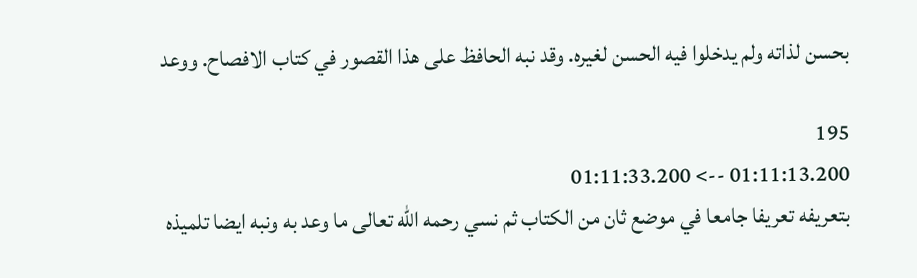بحسن لذاته ولم يدخلوا فيه الحسن لغيره. وقد نبه الحافظ على هذا القصور في كتاب الافصاح. ووعد

195
01:11:13.200 --> 01:11:33.200
بتعريفه تعريفا جامعا في موضع ثان من الكتاب ثم نسي رحمه الله تعالى ما وعد به ونبه ايضا تلميذه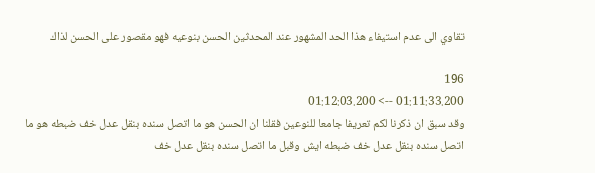تقاوي الى عدم استيفاء هذا الحد المشهور عند المحدثين الحسن بنوعيه فهو مقصور على الحسن لذاك

196
01:11:33.200 --> 01:12:03.200
وقد سبق ان ذكرنا لكم تعريفا جامعا للنوعين فقلنا ان الحسن هو ما اتصل سنده بنقل عدل خف ضبطه هو ما اتصل سنده بنقل عدل خف ضبطه ايش وقبل ما اتصل سنده بنقل عدل خف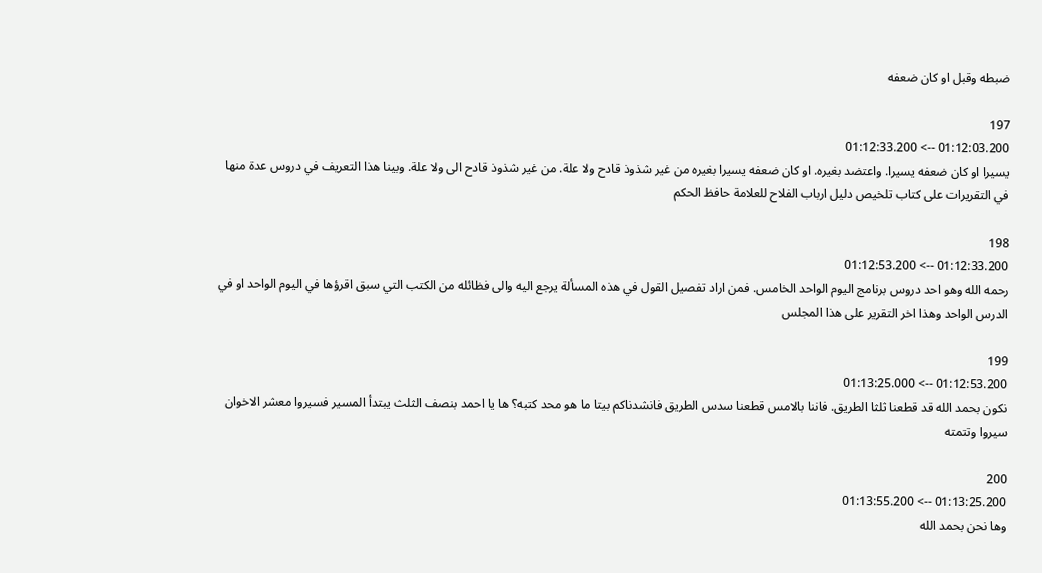ضبطه وقبل او كان ضعفه

197
01:12:03.200 --> 01:12:33.200
يسيرا او كان ضعفه يسيرا. واعتضد بغيره. او كان ضعفه يسيرا بغيره من غير شذوذ قادح ولا علة. من غير شذوذ قادح الى ولا علة. وبينا هذا التعريف في دروس عدة منها في التقريرات على كتاب تلخيص دليل ارباب الفلاح للعلامة حافظ الحكم

198
01:12:33.200 --> 01:12:53.200
رحمه الله وهو احد دروس برنامج اليوم الواحد الخامس. فمن اراد تفصيل القول في هذه المسألة يرجع اليه والى فظائله من الكتب التي سبق اقرؤها في اليوم الواحد او في الدرس الواحد وهذا اخر التقرير على هذا المجلس

199
01:12:53.200 --> 01:13:25.000
نكون بحمد الله قد قطعنا ثلثا الطريق. فاننا بالامس قطعنا سدس الطريق فانشدناكم بيتا ما هو محد كتبه؟ ها يا احمد بنصف الثلث يبتدأ المسير فسيروا معشر الاخوان سيروا وتتمته

200
01:13:25.200 --> 01:13:55.200
وها نحن بحمد الله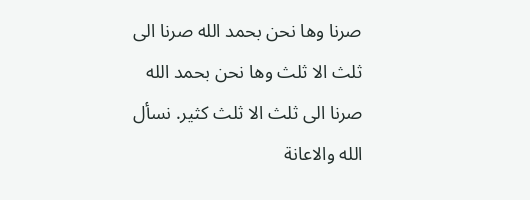صرنا وها نحن بحمد الله صرنا الى ثلث الا ثلث وها نحن بحمد الله صرنا الى ثلث الا ثلث كثير. نسأل الله والاعانة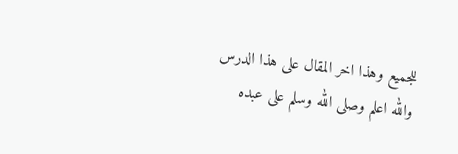للجميع وهذا اخر المقال على هذا الدرس والله اعلم وصلى الله وسلم على عبده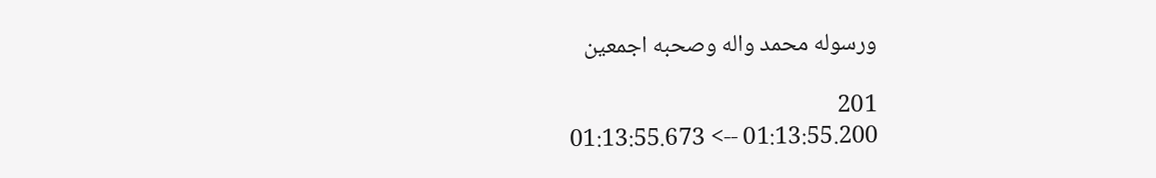ورسوله محمد واله وصحبه اجمعين

201
01:13:55.200 --> 01:13:55.673